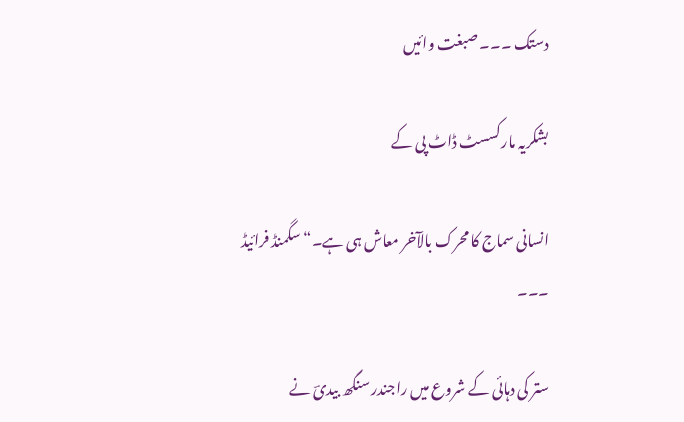دستک ۔۔۔ صبغت وائیں

بشکریہ مارکسسٹ ڈاٹ پی کے

انسانی سماج کا محرک بالآخر معاش ہی ہے۔“ سگمنڈ فرائیڈ
۔۔۔

ستر کی دہائی کے شروع میں راجندر سنگھ بیدیؔ نے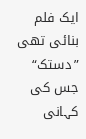ایک فلم بنائی تھی ”دستک“ جس کی کہانی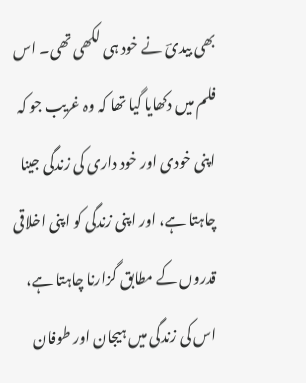بھی بیدیؔ نے خود ہی لکھی تھی۔ اس فلم میں دکھایا گیا تھا کہ وہ غریب جو کہ اپنی خودی اور خود داری کی زندگی جینا چاہتا ہے، اور اپنی زندگی کو اپنی اخلاقی قدروں کے مطابق گزارنا چاہتا ہے، اس کی زندگی میں ہیجان اور طوفان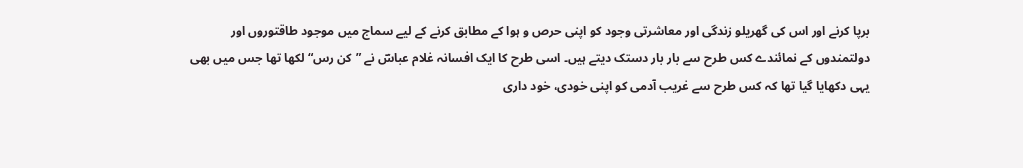برپا کرنے اور اس کی گھریلو زندگی اور معاشرتی وجود کو اپنی حرص و ہوا کے مطابق کرنے کے لیے سماج میں موجود طاقتوروں اور دولتمندوں کے نمائندے کس طرح سے بار بار دستک دیتے ہیں۔ اسی طرح کا ایک افسانہ غلام عباسؔ نے ”کن رس“ لکھا تھا جس میں بھی یہی دکھایا گیا تھا کہ کس طرح سے غریب آدمی کو اپنی خودی، خود داری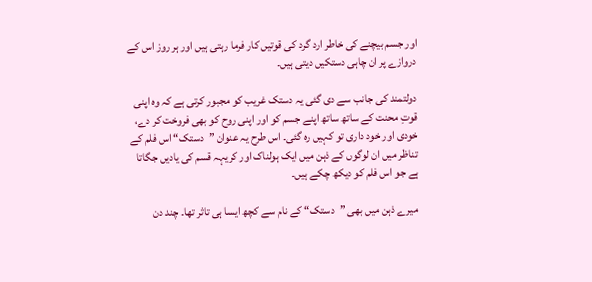اور جسم بیچنے کی خاطر ارد گرد کی قوتیں کار فرما رہتی ہیں اور ہر روز اس کے دروازے پر ان چاہی دستکیں دیتی ہیں۔

دولتمند کی جانب سے دی گئی یہ دستک غریب کو مجبور کرتی ہے کہ وہ اپنی قوتِ محنت کے ساتھ ساتھ اپنے جسم کو اور اپنی روح کو بھی فروخت کر دے، خودی اور خود داری تو کہیں رہ گئی۔ اس طرح یہ عنوان ”دستک“ اس فلم کے تناظر میں ان لوگوں کے ذہن میں ایک ہولناک اور کریہہ قسم کی یادیں جگاتا ہے جو اس فلم کو دیکھ چکے ہیں۔

میرے ذہن میں بھی ”دستک“ کے نام سے کچھ ایسا ہی تاثر تھا۔ چند دن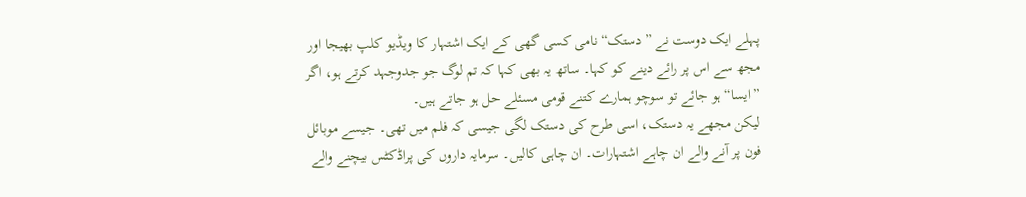پہلے ایک دوست نے ”دستک“ نامی کسی گھی کے ایک اشتہار کا ویڈیو کلپ بھیجا اور مجھ سے اس پر رائے دینے کو کہا۔ ساتھ یہ بھی کہا کہ تم لوگ جو جدوجہد کرتے ہو، اگر ”ایسا“ ہو جائے تو سوچو ہمارے کتنے قومی مسئلے حل ہو جاتے ہیں۔
لیکن مجھے یہ دستک، اسی طرح کی دستک لگی جیسی کہ فلم میں تھی۔ جیسے موبائل فون پر آنے والے ان چاہے اشتہارات۔ ان چاہی کالیں۔ سرمایہ داروں کی پراڈکٹس بیچنے والے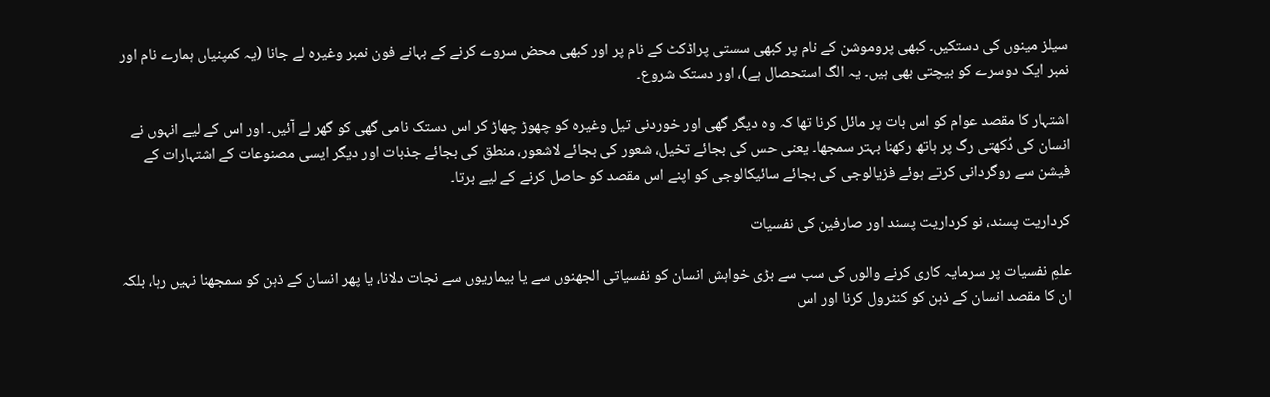سیلز مینوں کی دستکیں۔ کبھی پروموشن کے نام پر کبھی سستی پراڈکٹ کے نام پر اور کبھی محض سروے کرنے کے بہانے فون نمبر وغیرہ لے جانا (یہ کمپنیاں ہمارے نام اور نمبر ایک دوسرے کو بیچتی بھی ہیں۔ یہ الگ استحصال ہے)، اور دستک شروع۔

اشتہار کا مقصد عوام کو اس بات پر مائل کرنا تھا کہ وہ دیگر گھی اور خوردنی تیل وغیرہ کو چھوڑ چھاڑ کر اس دستک نامی گھی کو گھر لے آئیں۔ اور اس کے لیے انہوں نے انسان کی دُکھتی رگ پر ہاتھ رکھنا بہتر سمجھا۔ یعنی حس کی بجائے تخیل، شعور کی بجائے لاشعور، منطق کی بجائے جذبات اور دیگر ایسی مصنوعات کے اشتہارات کے فیشن سے روگردانی کرتے ہوئے فزیالوجی کی بجائے سائیکالوجی کو اپنے اس مقصد کو حاصل کرنے کے لیے برتا۔

کرداریت پسند، نو کرداریت پسند اور صارفین کی نفسیات

علمِ نفسیات پر سرمایہ کاری کرنے والوں کی سب سے بڑی خواہش انسان کو نفسیاتی الجھنوں سے یا بیماریوں سے نجات دلانا، یا پھر انسان کے ذہن کو سمجھنا نہیں رہا، بلکہ ان کا مقصد انسان کے ذہن کو کنٹرول کرنا اور اس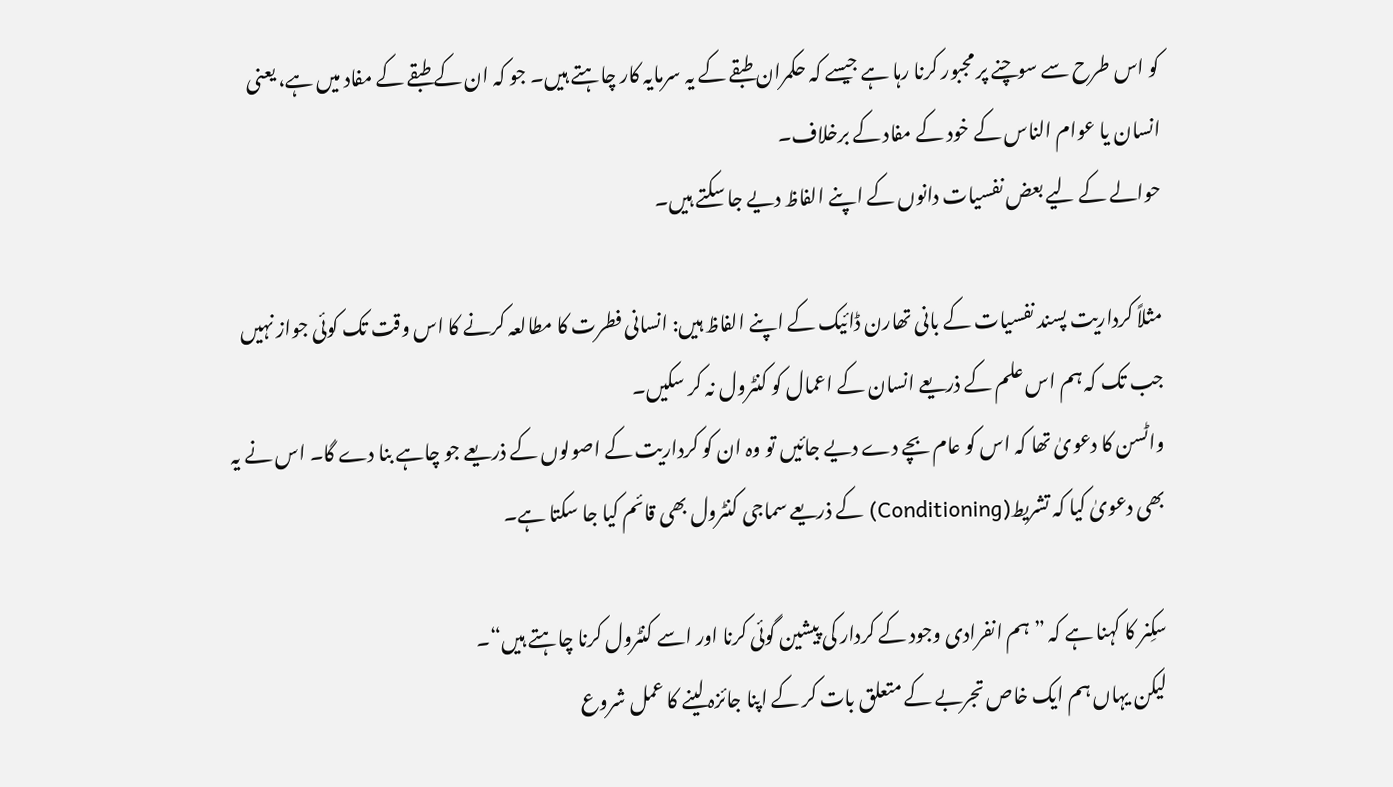کو اس طرح سے سوچنے پر مجبور کرنا رہا ہے جیسے کہ حکمران طبقے کے یہ سرمایہ کار چاہتے ہیں۔ جو کہ ان کے طبقے کے مفاد میں ہے، یعنی انسان یا عوام الناس کے خود کے مفاد کے برخلاف۔
حوالے کے لیے بعض نفسیات دانوں کے اپنے الفاظ دیے جا سکتے ہیں۔

مثلاً کرداریت پسند نفسیات کے بانی تھارن ڈائیک کے اپنے الفاظ ہیں: انسانی فطرت کا مطالعہ کرنے کا اس وقت تک کوئی جواز نہیں جب تک کہ ہم اس علم کے ذریعے انسان کے اعمال کو کنٹرول نہ کر سکیں۔
واٹسن کا دعویٰ تھا کہ اس کو عام بچے دے دیے جائیں تو وہ ان کو کرداریت کے اصولوں کے ذریعے جو چاہے بنا دے گا۔ اس نے یہ بھی دعویٰ کیا کہ تشریط(Conditioning) کے ذریعے سماجی کنٹرول بھی قائم کیا جا سکتا ہے۔

سکِنر کا کہنا ہے کہ ”ہم انفرادی وجود کے کردار کی پیشین گوئی کرنا اور اسے کنٹرول کرنا چاہتے ہیں“۔
لیکن یہاں ہم ایک خاص تجربے کے متعلق بات کر کے اپنا جائزہ لینے کا عمل شروع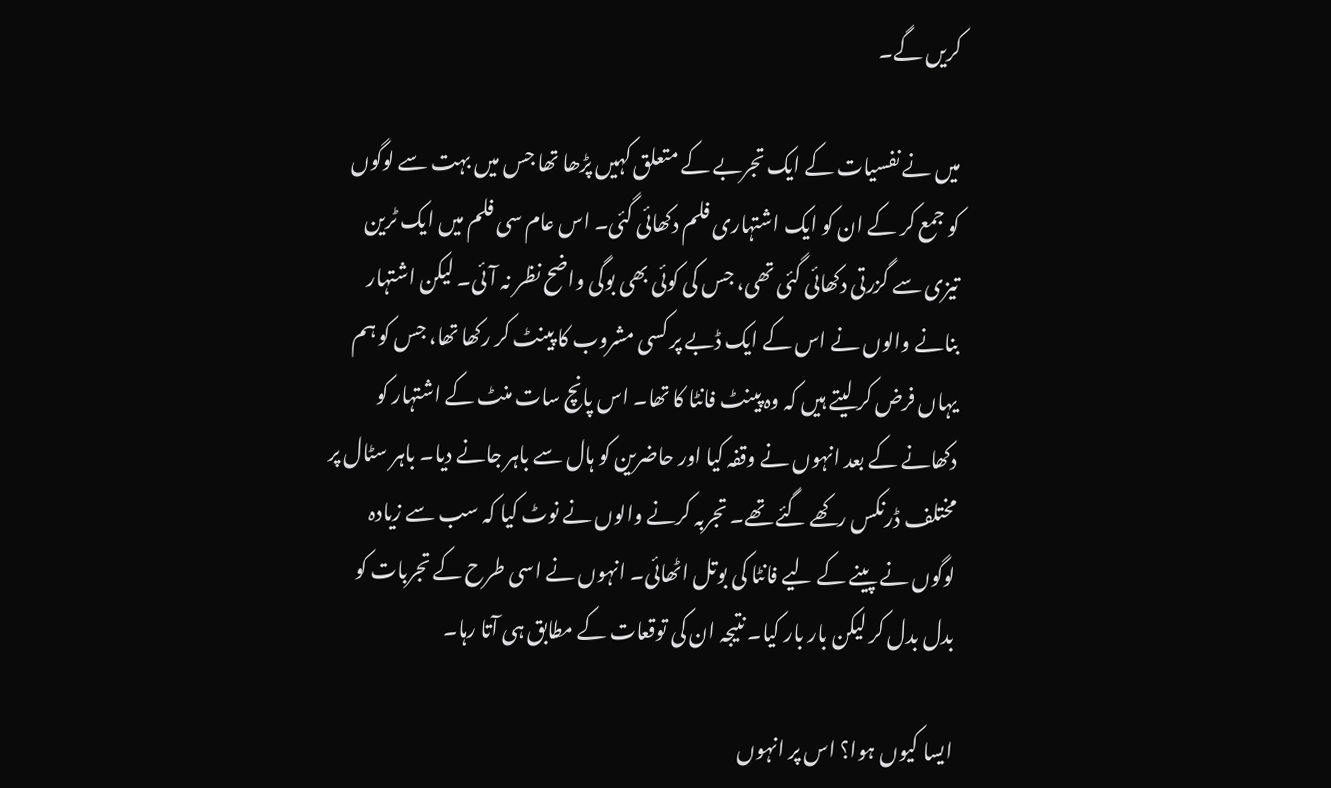کریں گے۔

میں نے نفسیات کے ایک تجربے کے متعلق کہیں پڑھا تھا جس میں بہت سے لوگوں کو جمع کر کے ان کو ایک اشتہاری فلم دکھائی گئی۔ اس عام سی فلم میں ایک ٹرین تیزی سے گزرتی دکھائی گئی تھی، جس کی کوئی بھی بوگی واضح نظر نہ آئی۔ لیکن اشتہار بنانے والوں نے اس کے ایک ڈبے پر کسی مشروب کا پینٹ کر رکھا تھا، جس کو ہم یہاں فرض کر لیتے ہیں کہ وہ پینٹ فانٹا کا تھا۔ اس پانچ سات منٹ کے اشتہار کو دکھانے کے بعد انہوں نے وقفہ کیا اور حاضرین کو ہال سے باہر جانے دیا۔ باہر سٹال پر مختلف ڈرنکس رکھے گئے تھے۔ تجربہ کرنے والوں نے نوٹ کیا کہ سب سے زیادہ لوگوں نے پینے کے لیے فانٹا کی بوتل اٹھائی۔ انہوں نے اسی طرح کے تجربات کو بدل بدل کر لیکن بار بار کیا۔ نتیجہ ان کی توقعات کے مطابق ہی آتا رہا۔

ایسا کیوں ہوا؟ اس پر انہوں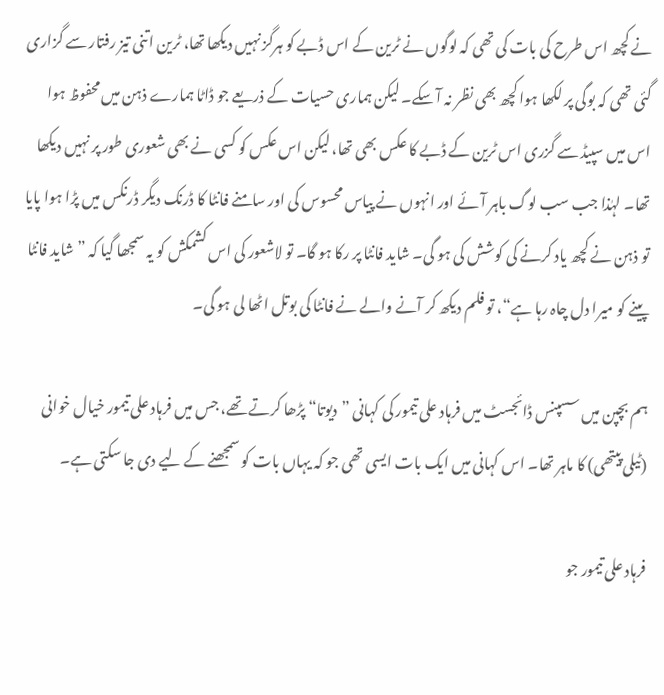نے کچھ اس طرح کی بات کی تھی کہ لوگوں نے ٹرین کے اس ڈبے کو ہرگز نہیں دیکھا تھا، ٹرین اتنی تیز رفتار سے گزاری گئی تھی کہ بوگی پر لکھا ہوا کچھ بھی نظر نہ آ سکے۔ لیکن ہماری حسیات کے ذریعے جو ڈاٹا ہمارے ذہن میں محفوظ ہوا اس میں سپیڈ سے گزری اس ٹرین کے ڈبے کا عکس بھی تھا، لیکن اس عکس کو کسی نے بھی شعوری طور پر نہیں دیکھا تھا۔ لہٰذا جب سب لوگ باہر آئے اور انہوں نے پیاس محسوس کی اور سامنے فانٹا کا ڈرنک دیگر ڈرنکس میں پڑا ہوا پایا تو ذہن نے کچھ یاد کرنے کی کوشش کی ہو گی۔ شاید فانٹا پر رکا ہو گا۔ تو لاشعور کی اس کشمکش کو یہ سمجھا گیا کہ ”شاید فانٹا پینے کو میرا دل چاہ رہا ہے“، تو فلم دیکھ کر آنے والے نے فانٹا کی بوتل اٹھا لی ہو گی۔

ہم بچپن میں سسپنس ڈائجسٹ میں فرہاد علی تیمور کی کہانی ”دیوتا“ پڑھا کرتے تھے، جس میں فرہاد علی تیمور خیال خوانی (ٹیلی پیتھی) کا ماہر تھا۔ اس کہانی میں ایک بات ایسی تھی جو کہ یہاں بات کو سمجھنے کے لیے دی جا سکتی ہے۔

فرہاد علی تیمور جو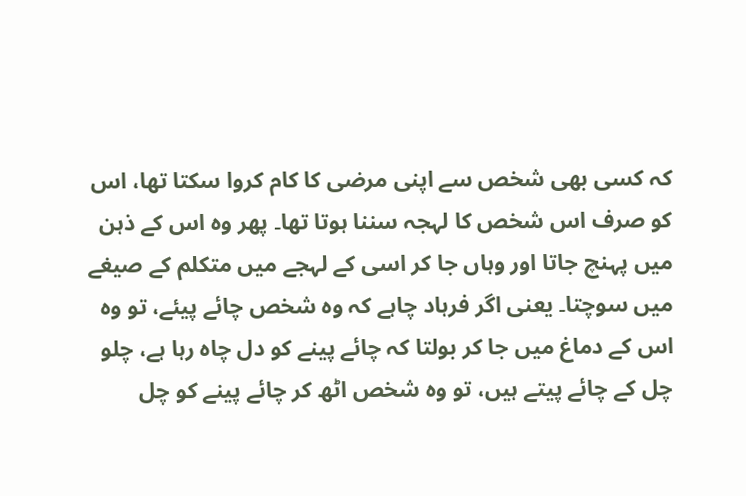کہ کسی بھی شخص سے اپنی مرضی کا کام کروا سکتا تھا، اس کو صرف اس شخص کا لہجہ سننا ہوتا تھا۔ پھر وہ اس کے ذہن میں پہنچ جاتا اور وہاں جا کر اسی کے لہجے میں متکلم کے صیغے میں سوچتا۔ یعنی اگر فرہاد چاہے کہ وہ شخص چائے پیئے، تو وہ اس کے دماغ میں جا کر بولتا کہ چائے پینے کو دل چاہ رہا ہے، چلو چل کے چائے پیتے ہیں، تو وہ شخص اٹھ کر چائے پینے کو چل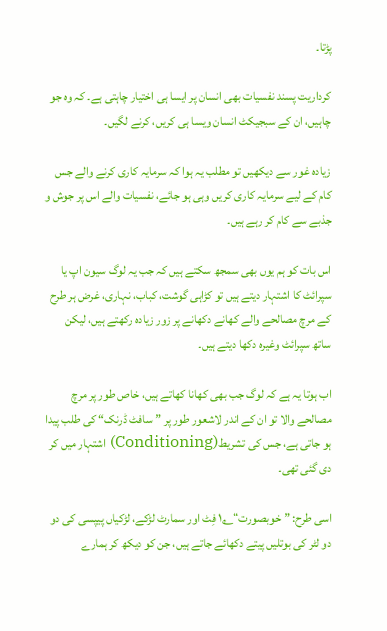پڑتا۔

کرداریت پسند نفسیات بھی انسان پر ایسا ہی اختیار چاہتی ہے۔ کہ وہ جو چاہیں، ان کے سبجیکٹ انسان ویسا ہی کریں، کرنے لگیں۔

زیادہ غور سے دیکھیں تو مطلب یہ ہوا کہ سرمایہ کاری کرنے والے جس کام کے لیے سرمایہ کاری کریں وہی ہو جائے، نفسیات والے اس پر جوش و جذبے سے کام کر رہے ہیں۔

اس بات کو ہم یوں بھی سمجھ سکتے ہیں کہ جب یہ لوگ سیون اپ یا سپرائٹ کا اشتہار دیتے ہیں تو کڑاہی گوشت، کباب، نہاری، غرض ہر طرح کے مرچ مصالحے والے کھانے دکھانے پر زور زیادہ رکھتے ہیں، لیکن ساتھ سپرائٹ وغیرہ دکھا دیتے ہیں۔

اب ہوتا یہ ہے کہ لوگ جب بھی کھانا کھاتے ہیں، خاص طور پر مرچ مصالحے والا تو ان کے اندر لاشعور طور پر ”سافٹ ڈرنک“ کی طلب پیدا ہو جاتی ہے، جس کی تشریط(Conditioning) اشتہار میں کر دی گئی تھی۔

اسی طرح: ”خوبصورت“؎۱ فِٹ اور سمارٹ لڑکے، لڑکیاں پیپسی کی دو دو لٹر کی بوتلیں پیتے دکھائے جاتے ہیں، جن کو دیکھ کر ہمارے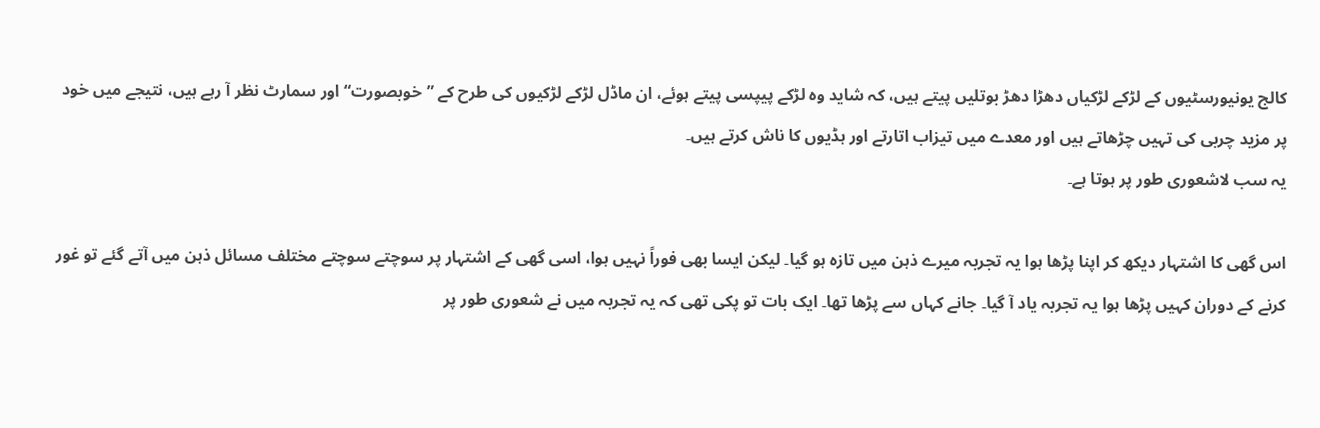کالج یونیورسٹیوں کے لڑکے لڑکیاں دھڑا دھڑ بوتلیں پیتے ہیں، کہ شاید وہ لڑکے پیپسی پیتے ہوئے، ان ماڈل لڑکے لڑکیوں کی طرح کے ”خوبصورت“ اور سمارٹ نظر آ رہے ہیں، نتیجے میں خود پر مزید چربی کی تہیں چڑھاتے ہیں اور معدے میں تیزاب اتارتے اور ہڈیوں کا ناش کرتے ہیں۔
یہ سب لاشعوری طور پر ہوتا ہے۔

اس گھی کا اشتہار دیکھ کر اپنا پڑھا ہوا یہ تجربہ میرے ذہن میں تازہ ہو گیا۔ لیکن ایسا بھی فوراً نہیں ہوا، اسی گھی کے اشتہار پر سوچتے سوچتے مختلف مسائل ذہن میں آتے گئے تو غور کرنے کے دوران کہیں پڑھا ہوا یہ تجربہ یاد آ گیا۔ جانے کہاں سے پڑھا تھا۔ ایک بات تو پکی تھی کہ یہ تجربہ میں نے شعوری طور پر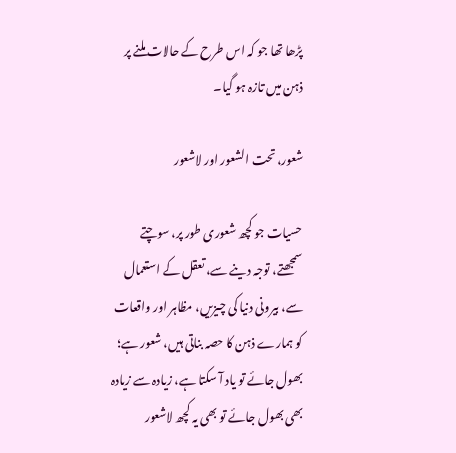پڑھا تھا جو کہ اس طرح کے حالات ملنے پر ذہن میں تازہ ہو گیا۔

شعور، تحت الشعور اور لاشعور

حسیات جو کچھ شعوری طور پر، سوچتے سمجھتے، توجہ دینے سے، تعقل کے استعمال سے، بیرونی دنیا کی چیزیں، مظاہر اور واقعات کو ہمارے ذہن کا حصہ بناتی ہیں، شعور ہے؛ بھول جائے تو یاد آ سکتا ہے، زیادہ سے زیادہ بھی بھول جائے تو بھی یہ کچھ لاشعور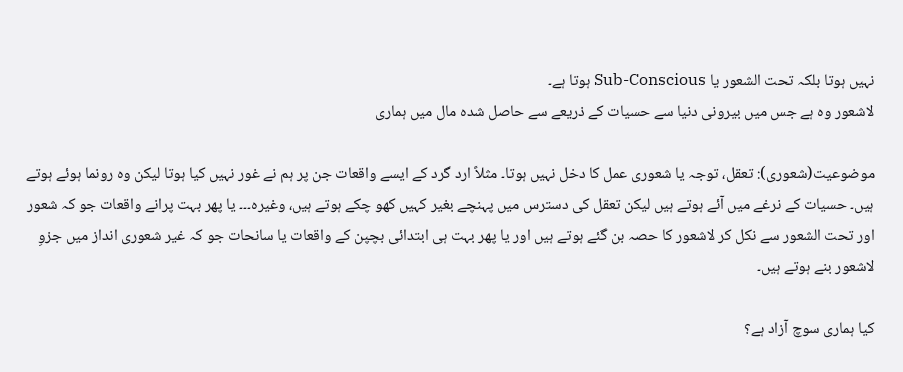نہیں ہوتا بلکہ تحت الشعور یا Sub-Conscious ہوتا ہے۔
لاشعور وہ ہے جس میں بیرونی دنیا سے حسیات کے ذریعے سے حاصل شدہ مال میں ہماری

موضوعیت(شعوری): تعقل، توجہ یا شعوری عمل کا دخل نہیں ہوتا۔ مثلاً ارد گرد کے ایسے واقعات جن پر ہم نے غور نہیں کیا ہوتا لیکن وہ رونما ہوئے ہوتے ہیں۔ حسیات کے نرغے میں آئے ہوتے ہیں لیکن تعقل کی دسترس میں پہنچے بغیر کہیں کھو چکے ہوتے ہیں، وغیرہ۔۔۔ یا پھر بہت پرانے واقعات جو کہ شعور اور تحت الشعور سے نکل کر لاشعور کا حصہ بن گئے ہوتے ہیں اور یا پھر بہت ہی ابتدائی بچپن کے واقعات یا سانحات جو کہ غیر شعوری انداز میں جزوِ لاشعور بنے ہوتے ہیں۔

کیا ہماری سوچ آزاد ہے؟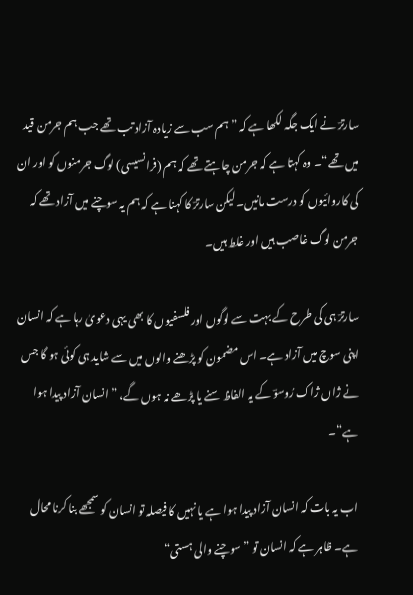سارترؔ نے ایک جگہ لکھا ہے کہ ”ہم سب سے زیادہ آزاد تب تھے جب ہم جرمن قید میں تھے“۔ وہ کہتا ہے کہ جرمن چاہتے تھے کہ ہم (فرانسیسی) لوگ جرمنوں کو اور ان کی کاروائیوں کو درست مانیں۔ لیکن سارترؔ کا کہنا ہے کہ ہم یہ سوچنے میں آزاد تھے کہ جرمن لوگ غاصب ہیں اور غلط ہیں۔

سارترؔ ہی کی طرح کے بہت سے لوگوں اور فلسفیوں کا بھی یہی دعویٰ رہا ہے کہ انسان اپنی سوچ میں آزاد ہے۔ اس مضمون کو پڑھنے والوں میں سے شاید ہی کوئی ہو گا جس نے ژاں ژاک رُوسوؔ کے یہ الفاظ سنے یا پڑھے نہ ہوں گے، ”انسان آزاد پیدا ہوا ہے“۔

اب یہ بات کہ انسان آزاد پیدا ہوا ہے یا نہیں کا فیصلہ تو انسان کو سمجھے بنا کرنا محال ہے۔ ظاہر ہے کہ انسان تو ”سوچنے والی ہستی“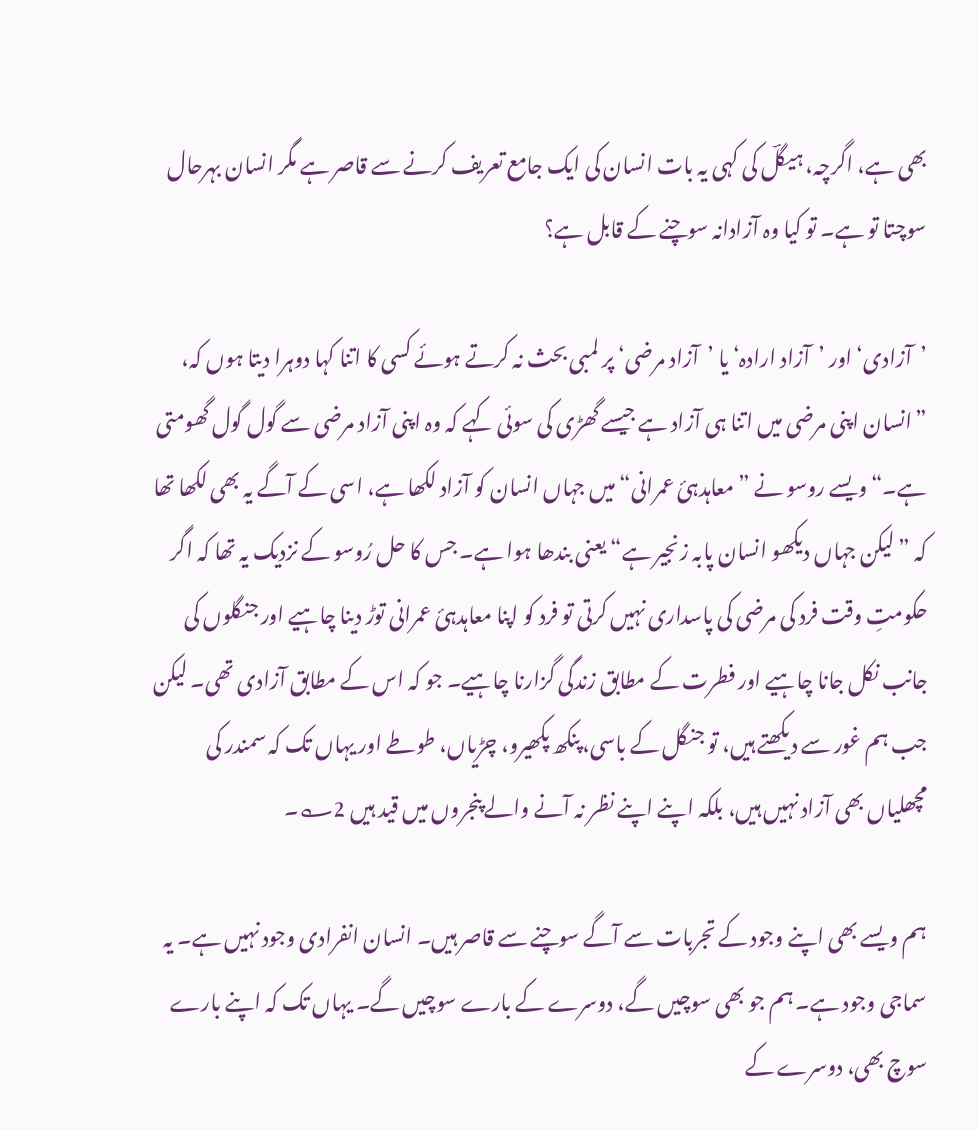بھی ہے، اگرچہ، ہیگلؔ کی کہی یہ بات انسان کی ایک جامع تعریف کرنے سے قاصر ہے مگر انسان بہرحال سوچتا تو ہے۔ تو کیا وہ آزادانہ سوچنے کے قابل ہے؟

’آزادی‘ اور ’آزاد ارادہ‘ یا ’آزاد مرضی‘ پر لمبی بحث نہ کرتے ہوئے کسی کا اتنا کہا دوہرا دیتا ہوں کہ، ”انسان اپنی مرضی میں اتنا ہی آزاد ہے جیسے گھڑی کی سوئی کہے کہ وہ اپنی آزاد مرضی سے گول گول گھومتی ہے۔“ ویسے روسو نے ”معاہدہئ عمرانی“ میں جہاں انسان کو آزاد لکھا ہے، اسی کے آگے یہ بھی لکھا تھا کہ ”لیکن جہاں دیکھو انسان پابہ زنجیر ہے“ یعنی بندھا ہوا ہے۔ جس کا حل رُوسو کے نزدیک یہ تھا کہ اگر حکومتِ وقت فرد کی مرضی کی پاسداری نہیں کرتی تو فرد کو اپنا معاہدہئ عمرانی توڑ دینا چاہیے اور جنگلوں کی جانب نکل جانا چاہیے اور فطرت کے مطابق زندگی گزارنا چاہیے۔ جو کہ اس کے مطابق آزادی تھی۔ لیکن جب ہم غور سے دیکھتے ہیں، تو جنگل کے باسی، پنکھ پکھیرو، چڑیاں، طوطے اور یہاں تک کہ سمندر کی مچھلیاں بھی آزاد نہیں ہیں، بلکہ اپنے اپنے نظر نہ آنے والے پنجروں میں قید ہیں 2؎۔

ہم ویسے بھی اپنے وجود کے تجربات سے آگے سوچنے سے قاصر ہیں۔ انسان انفرادی وجود نہیں ہے۔ یہ سماجی وجود ہے۔ ہم جو بھی سوچیں گے، دوسرے کے بارے سوچیں گے۔ یہاں تک کہ اپنے بارے سوچ بھی، دوسرے کے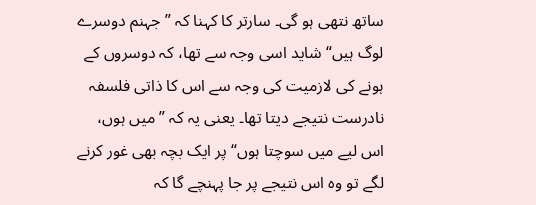ساتھ نتھی ہو گی۔ سارتر کا کہنا کہ ”جہنم دوسرے لوگ ہیں“ شاید اسی وجہ سے تھا، کہ دوسروں کے ہونے کی لازمیت کی وجہ سے اس کا ذاتی فلسفہ نادرست نتیجے دیتا تھا۔ یعنی یہ کہ ”میں ہوں، اس لیے میں سوچتا ہوں“ پر ایک بچہ بھی غور کرنے لگے تو وہ اس نتیجے پر جا پہنچے گا کہ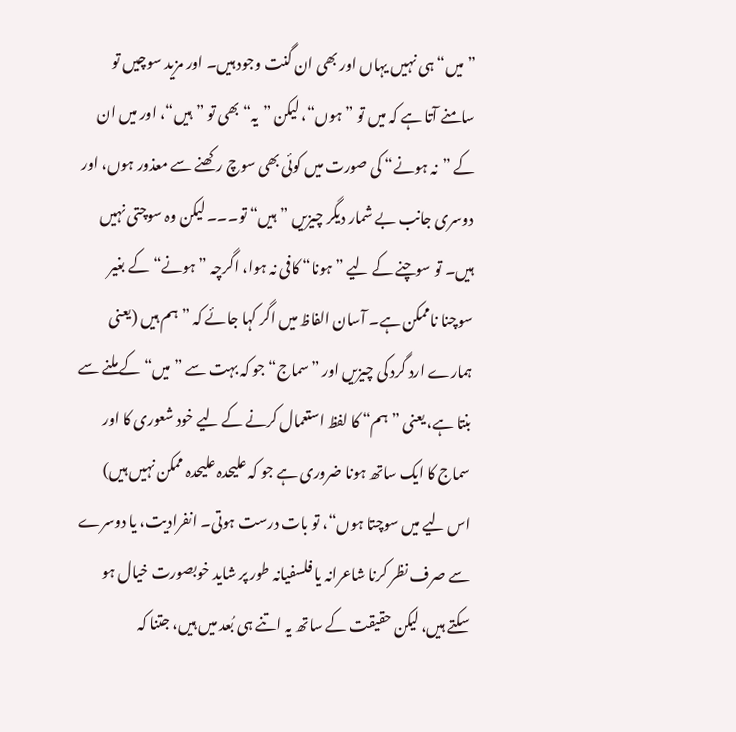”میں“ ہی نہیں یہاں اور بھی ان گنت وجود ہیں۔ اور مزید سوچیں تو سامنے آتا ہے کہ میں تو ”ہوں“، لیکن ”یہ“ بھی تو ”ہیں“، اور میں ان کے ”نہ ہونے“ کی صورت میں کوئی بھی سوچ رکھنے سے معذور ہوں، اور دوسری جانب بے شمار دیگر چیزیں ”ہیں“ تو۔۔۔ لیکن وہ سوچتی نہیں ہیں۔ تو سوچنے کے لیے ”ہونا“ کافی نہ ہوا، اگرچہ ”ہونے“ کے بغیر سوچنا ناممکن ہے۔ آسان الفاظ میں اگر کہا جائے کہ ”ہم ہیں (یعنی ہمارے ارد گرد کی چیزیں اور ”سماج“ جو کہ بہت سے ”میں“ کے ملنے سے بنتا ہے، یعنی ”ہم“ کا لفظ استعمال کرنے کے لیے خود شعوری کا اور سماج کا ایک ساتھ ہونا ضروری ہے جو کہ علیحدہ علیحدہ ممکن نہیں ہیں) اس لیے میں سوچتا ہوں“، تو بات درست ہوتی۔ انفرادیت، یا دوسرے سے صرف نظر کرنا شاعرانہ یا فلسفیانہ طور پر شاید خوبصورت خیال ہو سکتے ہیں، لیکن حقیقت کے ساتھ یہ اتنے ہی بُعد میں ہیں، جتنا کہ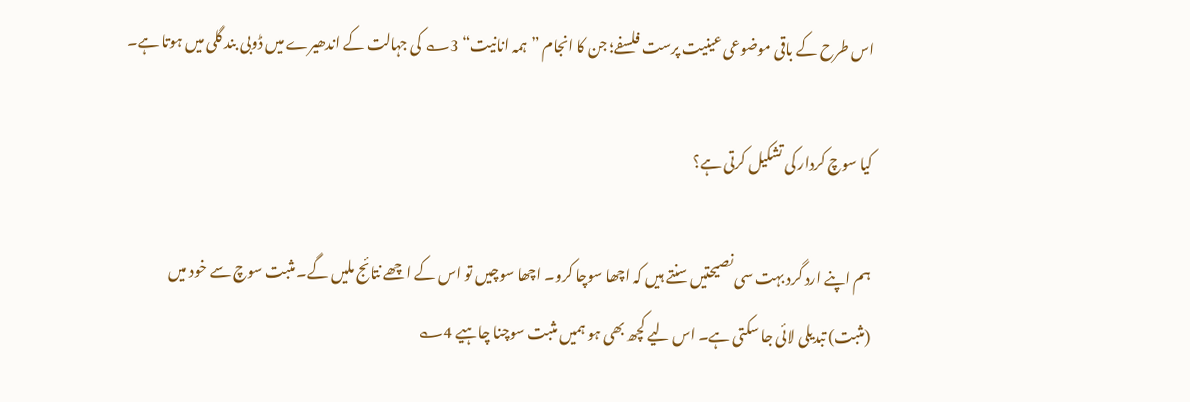اس طرح کے باقی موضوعی عینیت پرست فلسفے؛ جن کا انجام ”ہمہ انانیت“ 3؎ کی جہالت کے اندھیرے میں ڈوبی بند گلی میں ہوتا ہے۔

کیا سوچ کردار کی تشکیل کرتی ہے؟

ہم اپنے ارد گرد بہت سی نصیحتیں سنتے ہیں کہ اچھا سوچا کرو۔ اچھا سوچیں تو اس کے اچھے نتائج ملیں گے۔ مثبت سوچ سے خود میں (مثبت) تبدیلی لائی جا سکتی ہے۔ اس لیے کچھ بھی ہو ہمیں مثبت سوچنا چاہیے 4؎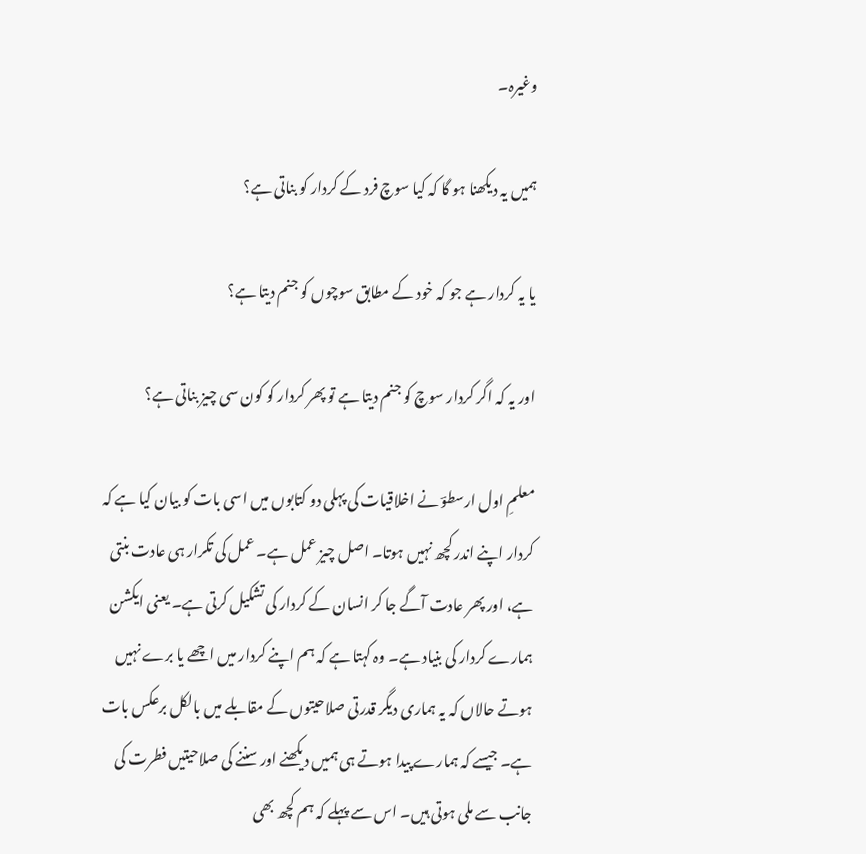وغیرہ۔

ہمیں یہ دیکھنا ہو گا کہ کیا سوچ فرد کے کردار کو بناتی ہے؟

یا یہ کردار ہے جو کہ خود کے مطابق سوچوں کو جنم دیتا ہے؟

اور یہ کہ اگر کردار سوچ کو جنم دیتا ہے تو پھر کردار کو کون سی چیز بناتی ہے؟

معلمِ اول ارسطوؔ نے اخلاقیات کی پہلی دو کتابوں میں اسی بات کو بیان کیا ہے کہ کردار اپنے اندر کچھ نہیں ہوتا۔ اصل چیز عمل ہے۔ عمل کی تکرار ہی عادت بنتی ہے، اور پھر عادت آگے جا کر انسان کے کردار کی تشکیل کرتی ہے۔ یعنی ایکشن ہمارے کردار کی بنیاد ہے۔ وہ کہتا ہے کہ ہم اپنے کردار میں اچھے یا برے نہیں ہوتے حالاں کہ یہ ہماری دیگر قدرتی صلاحیتوں کے مقابلے میں بالکل برعکس بات ہے۔ جیسے کہ ہمارے پیدا ہوتے ہی ہمیں دیکھنے اور سننے کی صلاحیتیں فطرت کی جانب سے ملی ہوتی ہیں۔ اس سے پہلے کہ ہم کچھ بھی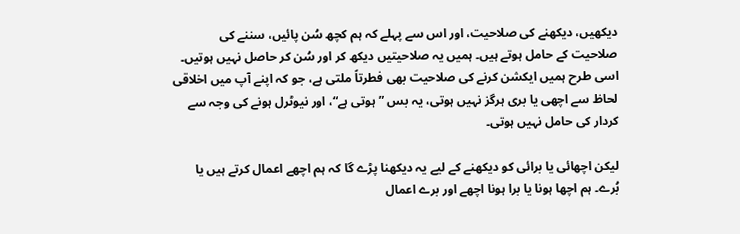دیکھیں، دیکھنے کی صلاحیت، اور اس سے پہلے کہ ہم کچھ سُن پائیں، سننے کی صلاحیت کے حامل ہوتے ہیں۔ ہمیں یہ صلاحیتیں دیکھ کر اور سُن کر حاصل نہیں ہوتیں۔ اسی طرح ہمیں ایکشن کرنے کی صلاحیت بھی فطرتاً ملتی ہے، جو کہ اپنے آپ میں اخلاقی لحاظ سے اچھی یا بری ہرگز نہیں ہوتی، یہ بس ”ہوتی ہے“، اور نیوٹرل ہونے کی وجہ سے کردار کی حامل نہیں ہوتی۔

لیکن اچھائی یا برائی کو دیکھنے کے لیے یہ دیکھنا پڑے گا کہ ہم اچھے اعمال کرتے ہیں یا بُرے۔ ہم اچھا ہونا یا برا ہونا اچھے اور برے اعمال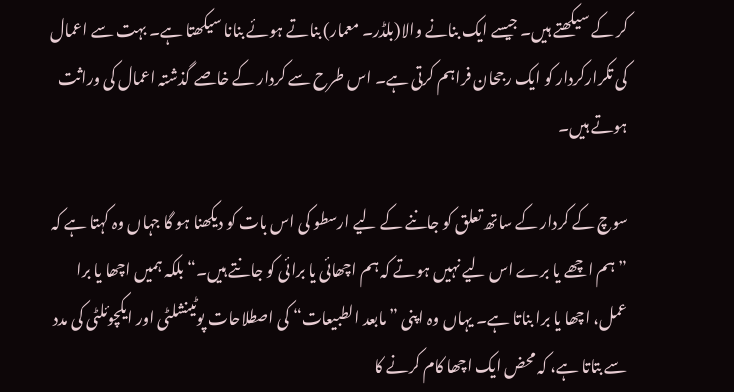کر کے سیکھتے ہیں۔ جیسے ایک بنانے والا(بلڈر۔ معمار) بناتے ہوئے بنانا سیکھتا ہے۔ بہت سے اعمال کی تکرارکردار کو ایک رجحان فراہم کرتی ہے۔ اس طرح سے کردار کے خاصے گذشتہ اعمال کی وراثت ہوتے ہیں۔

سوچ کے کردار کے ساتھ تعلق کو جاننے کے لیے ارسطو کی اس بات کو دیکھنا ہو گا جہاں وہ کہتا ہے کہ ”ہم اچھے یا برے اس لیے نہیں ہوتے کہ ہم اچھائی یا برائی کو جانتے ہیں۔“ بلکہ ہمیں اچھا یا برا عمل، اچھا یا برا بناتا ہے۔ یہاں وہ اپنی ”مابعد الطبیعات“ کی اصطلاحات پوٹینشلٹی اور ایکچوئلٹی کی مدد سے بتاتا ہے، کہ محض ایک اچھا کام کرنے کا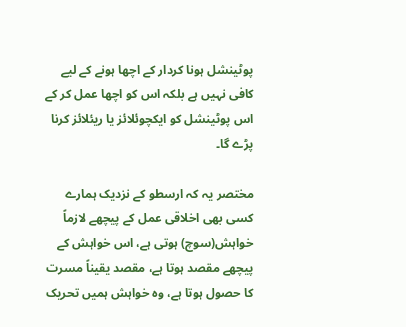پوٹینشل ہونا کردار کے اچھا ہونے کے لیے کافی نہیں ہے بلکہ اس کو اچھا عمل کر کے اس پوٹینشل کو ایکچوئلائز یا ریئلائز کرنا پڑے گا۔

مختصر یہ کہ ارسطو کے نزدیک ہمارے کسی بھی اخلاقی عمل کے پیچھے لازماً خواہش(سوچ) ہوتی ہے، اس خواہش کے پیچھے مقصد ہوتا ہے، مقصد یقیناً مسرت کا حصول ہوتا ہے، وہ خواہش ہمیں تحریک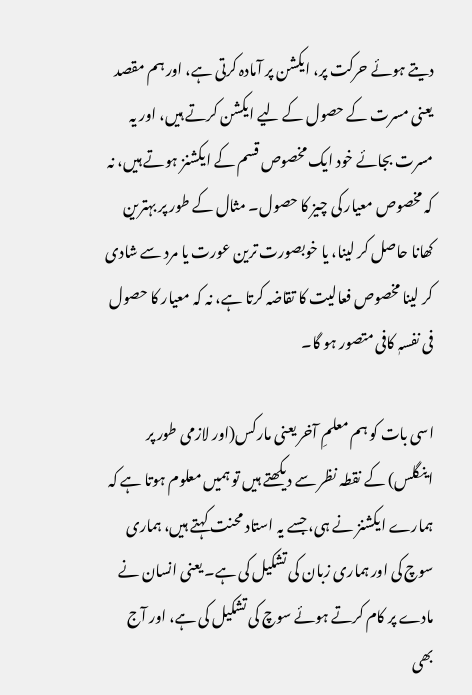دیتے ہوئے حرکت پر، ایکشن پر آمادہ کرتی ہے، اور ہم مقصد یعنی مسرت کے حصول کے لیے ایکشن کرتے ہیں، اور یہ مسرت بجائے خود ایک مخصوص قسم کے ایکشنز ہوتے ہیں، نہ کہ مخصوص معیار کی چیز کا حصول۔ مثال کے طور پر بہترین کھانا حاصل کر لینا، یا خوبصورت ترین عورت یا مرد سے شادی کر لینا مخصوص فعالیت کا تقاضہ کرتا ہے، نہ کہ معیار کا حصول فی نفسہٖ کافی متصور ہو گا۔

اسی بات کو ہم معلمِ آخر یعنی مارکس(اور لازمی طور پر اینگلس) کے نقطہ نظر سے دیکھتے ہیں تو ہمیں معلوم ہوتا ہے کہ ہمارے ایکشنز نے ہی، جسے یہ استاد محنت کہتے ہیں، ہماری سوچ کی اور ہماری زبان کی تشکیل کی ہے۔ یعنی انسان نے مادے پر کام کرتے ہوئے سوچ کی تشکیل کی ہے، اور آج بھی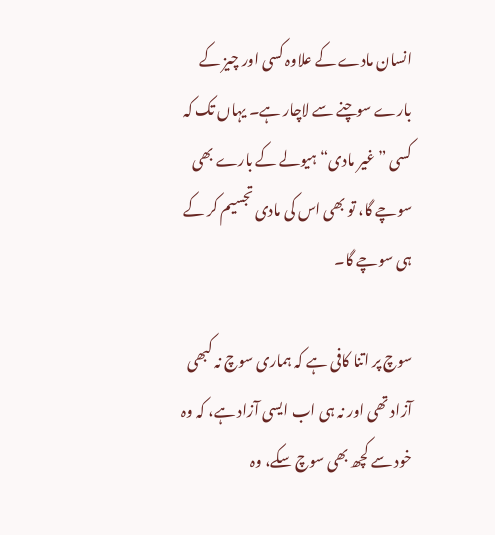انسان مادے کے علاوہ کسی اور چیز کے بارے سوچنے سے لاچار ہے۔ یہاں تک کہ کسی ”غیر مادی“ ہیولے کے بارے بھی سوچے گا، تو بھی اس کی مادی تجسیم کر کے ہی سوچے گا۔

سوچ پر اتنا کافی ہے کہ ہماری سوچ نہ کبھی آزاد تھی اور نہ ہی اب ایسی آزاد ہے، کہ وہ خود سے کچھ بھی سوچ سکے، وہ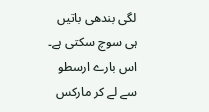لگی بندھی باتیں ہی سوچ سکتی ہے۔ اس بارے ارسطو سے لے کر مارکس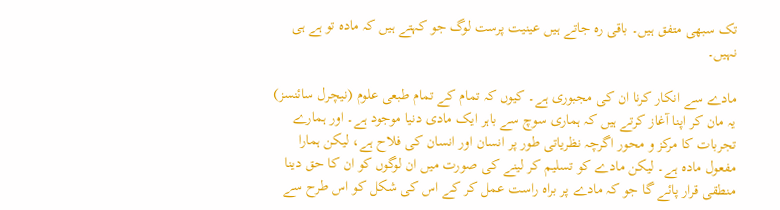تک سبھی متفق ہیں۔ باقی رہ جاتے ہیں عینیت پرست لوگ جو کہتے ہیں کہ مادہ تو ہے ہی نہیں۔

مادے سے انکار کرنا ان کی مجبوری ہے۔ کیوں کہ تمام کے تمام طبعی علوم (نیچرل سائنسز) یہ مان کر اپنا آغاز کرتے ہیں کہ ہماری سوچ سے باہر ایک مادی دنیا موجود ہے۔ اور ہمارے تجربات کا مرکز و محور اگرچہ نظریاتی طور پر انسان اور انسان کی فلاح ہے، لیکن ہمارا مفعول مادہ ہے۔ لیکن مادے کو تسلیم کر لینے کی صورت میں ان لوگوں کو ان کا حق دینا منطقی قرار پائے گا جو کہ مادے پر براہ راست عمل کر کے اس کی شکل کو اس طرح سے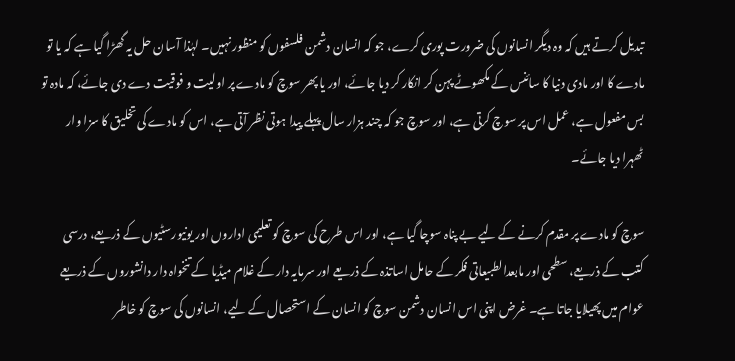تبدیل کرتے ہیں کہ وہ دیگر انسانوں کی ضرورت پوری کرے، جو کہ انسان دشمن فلسفوں کو منظور نہیں۔ لہٰذا آسان حل یہ گھڑا گیا ہے کہ یا تو مادے کا اور مادی دنیا کا سائنس کے مکھوٹے پہن کر انکار کر دیا جائے، اور یا پھر سوچ کو مادے پر اولیت و فوقیت دے دی جائے، کہ مادہ تو بس مفعول ہے، عمل اس پر سوچ کرتی ہے، اور سوچ جو کہ چند ہزار سال پہلے پیدا ہوتی نظر آتی ہے، اس کو مادے کی تخلیق کا سزا وار ٹھہرا دیا جائے۔

سوچ کو مادے پر مقدم کرنے کے لیے بے پناہ سوچا گیا ہے، اور اس طرح کی سوچ کو تعلیمی اداروں اور یونیورسٹیوں کے ذریعے، درسی کتب کے ذریعے، سطحی اور مابعدالطبیعاتی فکر کے حامل اساتذہ کے ذریعے اور سرمایہ دار کے غلام میڈیا کے تنخواہ دار دانشوروں کے ذریعے عوام میں پھیلایا جاتا ہے۔ غرض اپنی اس انسان دشمن سوچ کو انسان کے استحصال کے لیے، انسانوں کی سوچ کو خاطر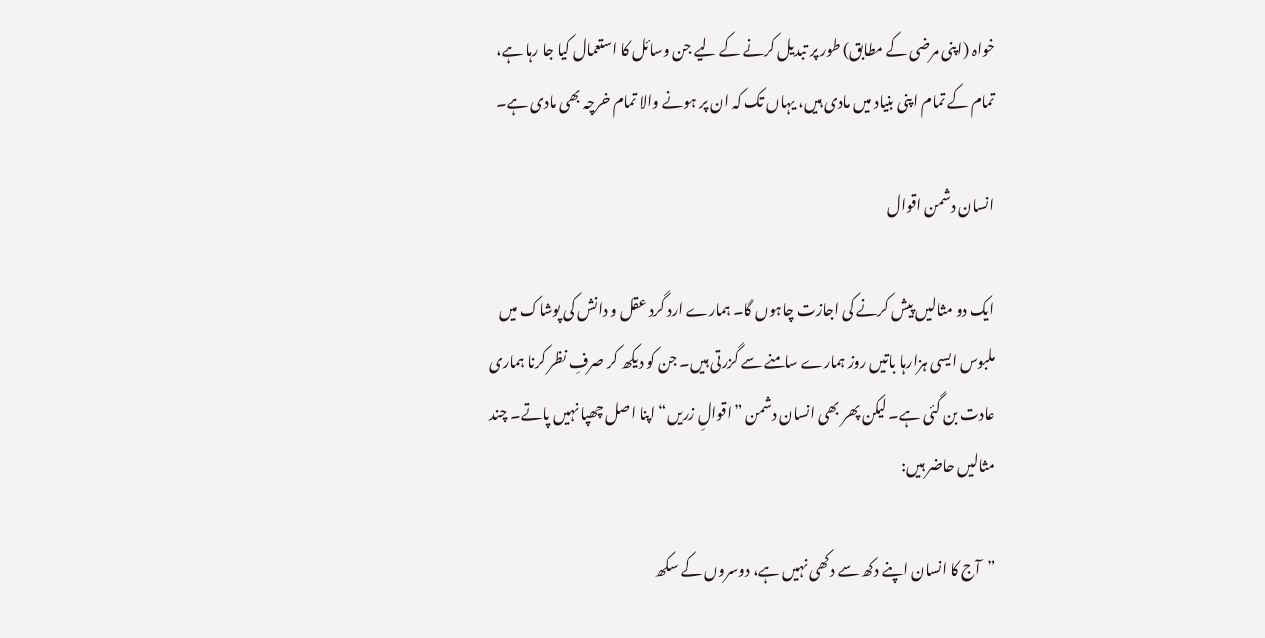خواہ (اپنی مرضی کے مطابق) طور پر تبدیل کرنے کے لیے جن وسائل کا استعمال کیا جا رہا ہے، تمام کے تمام اپنی بنیاد میں مادی ہیں، یہاں تک کہ ان پر ہونے والا تمام خرچہ بھی مادی ہے۔

انسان دشمن اقوال

ایک دو مثالیں پیش کرنے کی اجازت چاہوں گا۔ ہمارے ارد گرد عقل و دانش کی پوشاک میں ملبوس ایسی ہزارہا باتیں روز ہمارے سامنے سے گزرتی ہیں۔ جن کو دیکھ کر صرفِ نظر کرنا ہماری عادت بن گئی ہے۔ لیکن پھر بھی انسان دشمن ”اقوالِ زریں“ اپنا اصل چھپا نہیں پاتے۔ چند مثالیں حاضر ہیں:

”آج کا انسان اپنے دکھ سے دکھی نہیں ہے، دوسروں کے سکھ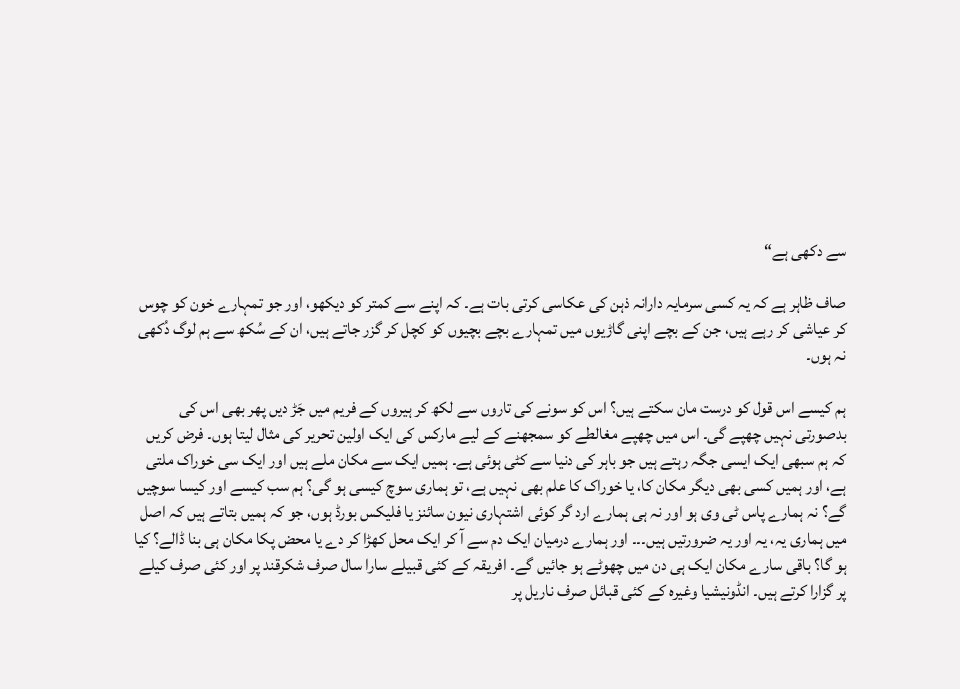سے دکھی ہے“

صاف ظاہر ہے کہ یہ کسی سرمایہ دارانہ ذہن کی عکاسی کرتی بات ہے۔ کہ اپنے سے کمتر کو دیکھو، اور جو تمہارے خون کو چوس کر عیاشی کر رہے ہیں، جن کے بچے اپنی گاڑیوں میں تمہارے بچے بچیوں کو کچل کر گزر جاتے ہیں، ان کے سُکھ سے ہم لوگ دُکھی نہ ہوں۔

ہم کیسے اس قول کو درست مان سکتے ہیں؟ اس کو سونے کی تاروں سے لکھ کر ہیروں کے فریم میں جَڑ دیں پھر بھی اس کی بدصورتی نہیں چھپے گی۔ اس میں چھپے مغالطے کو سمجھنے کے لیے مارکس کی ایک اولین تحریر کی مثال لیتا ہوں۔ فرض کریں کہ ہم سبھی ایک ایسی جگہ رہتے ہیں جو باہر کی دنیا سے کٹی ہوئی ہے۔ ہمیں ایک سے مکان ملے ہیں اور ایک سی خوراک ملتی ہے، اور ہمیں کسی بھی دیگر مکان کا، یا خوراک کا علم بھی نہیں ہے، تو ہماری سوچ کیسی ہو گی؟ ہم سب کیسے اور کیسا سوچیں گے؟ نہ ہمارے پاس ٹی وی ہو اور نہ ہی ہمارے ارد گر کوئی اشتہاری نیون سائنز یا فلیکس بورڈ ہوں، جو کہ ہمیں بتاتے ہیں کہ اصل میں ہماری یہ، یہ اور یہ ضرورتیں ہیں۔۔۔ اور ہمارے درمیان ایک دم سے آ کر ایک محل کھڑا کر دے یا محض پکا مکان ہی بنا ڈالے؟ کیا ہو گا؟ باقی سارے مکان ایک ہی دن میں چھوٹے ہو جائیں گے۔ افریقہ کے کئی قبیلے سارا سال صرف شکرقند پر اور کئی صرف کیلے پر گزارا کرتے ہیں۔ انڈونیشیا وغیرہ کے کئی قبائل صرف ناریل پر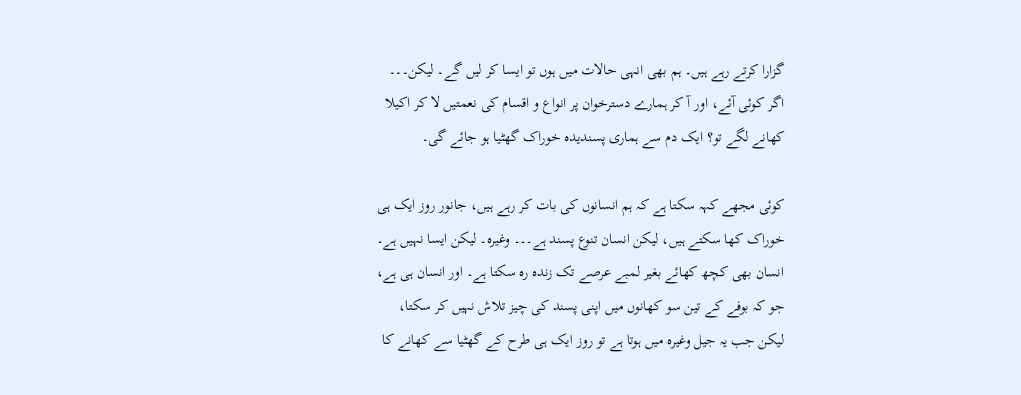گزارا کرتے رہے ہیں۔ ہم بھی انہی حالات میں ہوں تو ایسا کر لیں گے۔ لیکن۔۔۔ اگر کوئی آئے، اور آ کر ہمارے دسترخوان پر انواع و اقسام کی نعمتیں لا کر اکیلا کھانے لگے تو؟ ایک دم سے ہماری پسندیدہ خوراک گھٹیا ہو جائے گی۔

کوئی مجھے کہہ سکتا ہے کہ ہم انسانوں کی بات کر رہے ہیں، جانور روز ایک ہی خوراک کھا سکتے ہیں، لیکن انسان تنوع پسند ہے۔۔۔ وغیرہ۔ لیکن ایسا نہیں ہے۔ انسان بھی کچھ کھائے بغیر لمبے عرصے تک زندہ رہ سکتا ہے۔ اور انسان ہی ہے، جو کہ بوفے کے تین سو کھانوں میں اپنی پسند کی چیز تلاش نہیں کر سکتا، لیکن جب یہ جیل وغیرہ میں ہوتا ہے تو روز ایک ہی طرح کے گھٹیا سے کھانے کا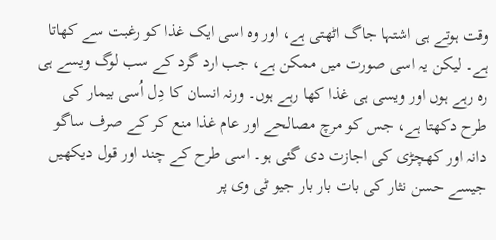وقت ہوتے ہی اشتہا جاگ اٹھتی ہے، اور وہ اسی ایک غذا کو رغبت سے کھاتا ہے۔ لیکن یہ اسی صورت میں ممکن ہے، جب ارد گرد کے سب لوگ ویسے ہی رہ رہے ہوں اور ویسی ہی غذا کھا رہے ہوں۔ ورنہ انسان کا دِل اُسی بیمار کی طرح دکھتا ہے، جس کو مرچ مصالحے اور عام غذا منع کر کے صرف ساگو دانہ اور کھچڑی کی اجازت دی گئی ہو۔ اسی طرح کے چند اور قول دیکھیں جیسے حسن نثار کی بات بار بار جیو ٹی وی پر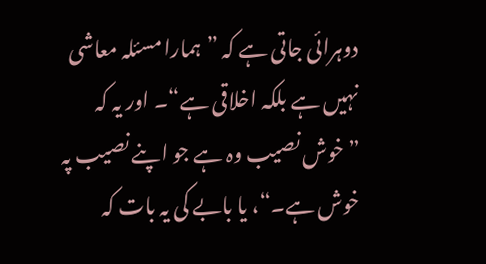دوہرائی جاتی ہے کہ ”ہمارا مسئلہ معاشی نہیں ہے بلکہ اخلاقی ہے“۔ اور یہ کہ ”خوش نصیب وہ ہے جو اپنے نصیب پہ خوش ہے۔“، یا بابے کی یہ بات کہ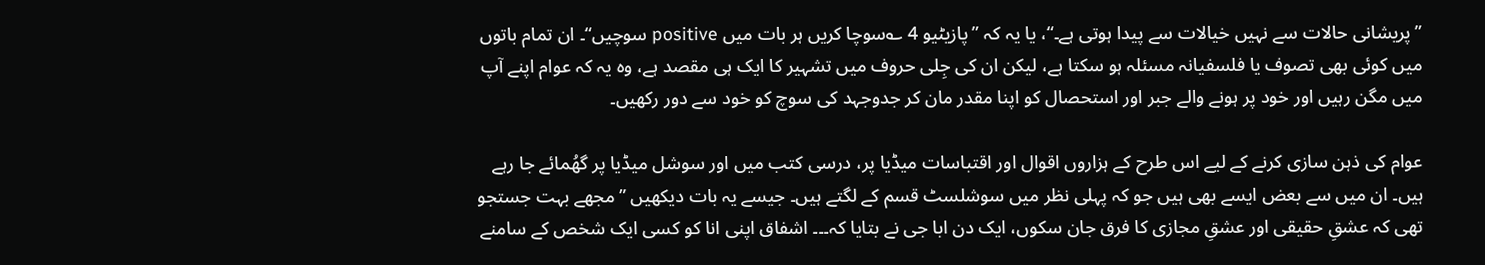”پریشانی حالات سے نہیں خیالات سے پیدا ہوتی ہے۔“، یا یہ کہ ”پازیٹیو 4 ؎سوچا کریں ہر بات میں positive سوچیں“۔ ان تمام باتوں میں کوئی بھی تصوف یا فلسفیانہ مسئلہ ہو سکتا ہے، لیکن ان کی جِلی حروف میں تشہیر کا ایک ہی مقصد ہے، وہ یہ کہ عوام اپنے آپ میں مگن رہیں اور خود پر ہونے والے جبر اور استحصال کو اپنا مقدر مان کر جدوجہد کی سوچ کو خود سے دور رکھیں۔

عوام کی ذہن سازی کرنے کے لیے اس طرح کے ہزاروں اقوال اور اقتباسات میڈیا پر، درسی کتب میں اور سوشل میڈیا پر گھُمائے جا رہے ہیں۔ ان میں سے بعض ایسے بھی ہیں جو کہ پہلی نظر میں سوشلسٹ قسم کے لگتے ہیں۔ جیسے یہ بات دیکھیں ”مجھے بہت جستجو تھی کہ عشقِ حقیقی اور عشقِ مجازی کا فرق جان سکوں، ایک دن ابا جی نے بتایا کہ۔۔۔ اشفاق اپنی انا کو کسی ایک شخص کے سامنے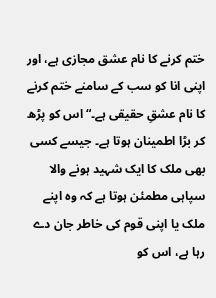ختم کرنے کا نام عشق مجازی ہے، اور اپنی انا کو سب کے سامنے ختم کرنے کا نام عشقِ حقیقی ہے۔“ اس کو پڑھ کر بڑا اطمینان ہوتا ہے۔ جیسے کسی بھی ملک کا ایک شہید ہونے والا سپاہی مطمئن ہوتا ہے کہ وہ اپنے ملک یا اپنی قوم کی خاطر جان دے رہا ہے، اس کو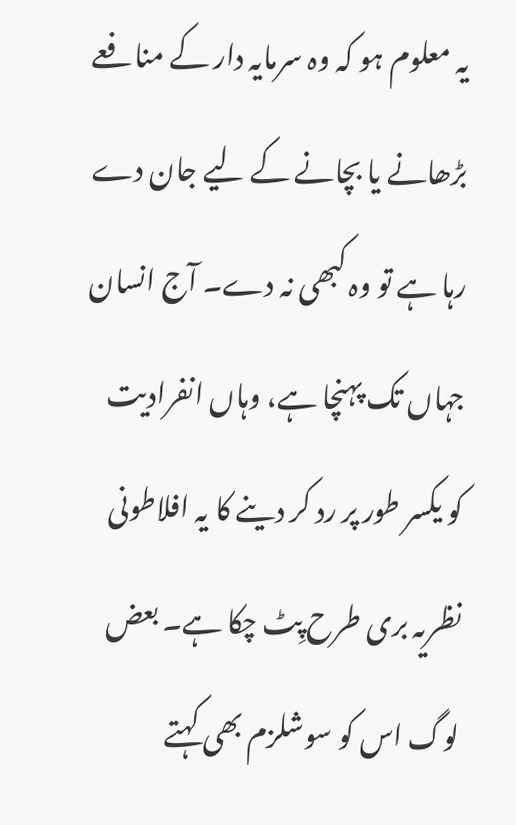یہ معلوم ہو کہ وہ سرمایہ دار کے منافعے بڑھانے یا بچانے کے لیے جان دے رہا ہے تو وہ کبھی نہ دے۔ آج انسان جہاں تک پہنچا ہے، وہاں انفرادیت کو یکسر طور پر رد کر دینے کا یہ افلاطونی نظریہ بری طرح پِٹ چکا ہے۔ بعض لوگ اس کو سوشلزم بھی کہتے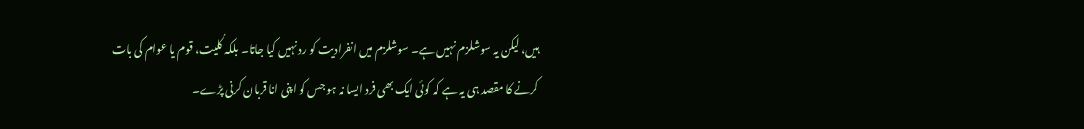ہیں، لیکن یہ سوشلزم نہیں ہے۔ سوشلزم میں انفرادیت کو رد نہیں کیا جاتا۔ بلکہ کُلیت، قوم یا عوام کی بات کرنے کا مقصد ہی یہ ہے کہ کوئی ایک بھی فرد ایسا نہ ہو جس کو اپنی انا قربان کرنی پڑے۔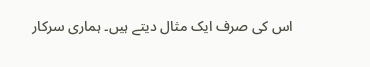اس کی صرف ایک مثال دیتے ہیں۔ ہماری سرکار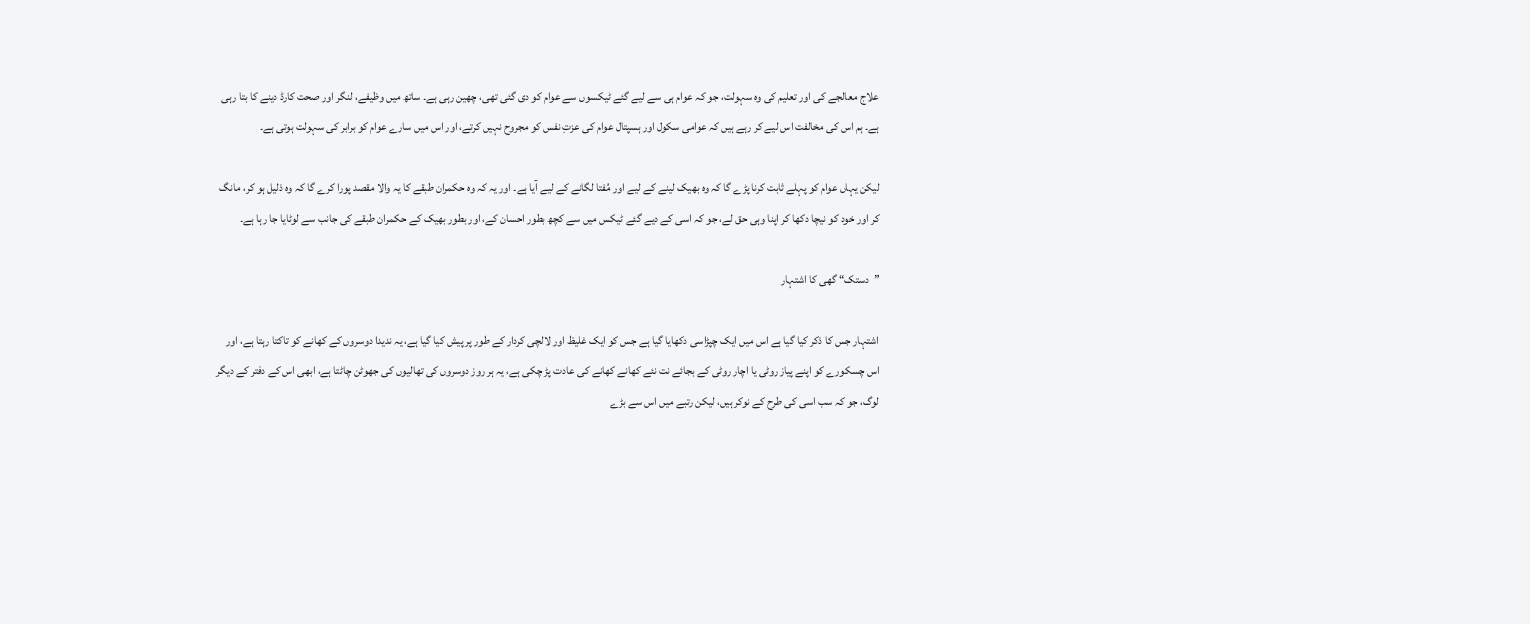علاج معالجے کی اور تعلیم کی وہ سہولت، جو کہ عوام ہی سے لیے گئے ٹیکسوں سے عوام کو دی گئی تھی، چھین رہی ہے۔ ساتھ میں وظیفے، لنگر اور صحت کارڈ دینے کا بتا رہی ہے۔ ہم اس کی مخالفت اس لیے کر رہے ہیں کہ عوامی سکول اور ہسپتال عوام کی عزتِ نفس کو مجروح نہیں کرتے، اور اس میں سارے عوام کو برابر کی سہولت ہوتی ہے۔

لیکن یہاں عوام کو پہلے ثابت کرنا پڑے گا کہ وہ بھیک لینے کے لیے اور مُفتا لگانے کے لیے آیا ہے۔ اور یہ کہ وہ حکمران طبقے کا یہ والا مقصد پورا کرے گا کہ وہ ذلیل ہو کر، مانگ کر اور خود کو نیچا دکھا کر اپنا وہی حق لے، جو کہ اسی کے دیے گئے ٹیکس میں سے کچھ بطور احسان کے، اور بطور بھیک کے حکمران طبقے کی جانب سے لوٹایا جا رہا ہے۔

”دستک“ گھی کا اشتہار

اشتہار جس کا ذکر کیا گیا ہے اس میں ایک چپڑاسی دکھایا گیا ہے جس کو ایک غلیظ اور لالچی کردار کے طور پر پیش کیا گیا ہے، یہ ندیدا دوسروں کے کھانے کو تاکتا رہتا ہے، اور اس چسکورے کو اپنے پیاز روٹی یا اچار روٹی کے بجائے نت نئے کھانے کھانے کی عادت پڑ چکی ہے، یہ ہر روز دوسروں کی تھالیوں کی جھوٹن چاٹتا ہے، ابھی اس کے دفتر کے دیگر لوگ، جو کہ سب اسی کی طرح کے نوکر ہیں، لیکن رتبے میں اس سے بڑے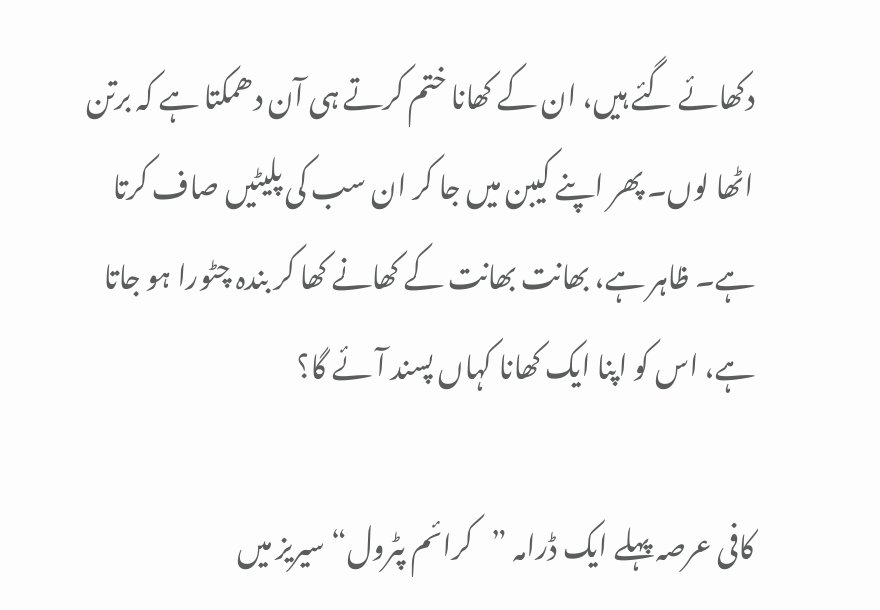دکھائے گئے ہیں، ان کے کھانا ختم کرتے ہی آن دھمکتا ہے کہ برتن اٹھا لوں۔ پھر اپنے کیبن میں جا کر ان سب کی پلیٹیں صاف کرتا ہے۔ ظاہر ہے، بھانت بھانت کے کھانے کھا کر بندہ چٹورا ہو جاتا ہے، اس کو اپنا ایک کھانا کہاں پسند آئے گا؟

کافی عرصہ پہلے ایک ڈرامہ ”کرائم پٹرول“ سیریز میں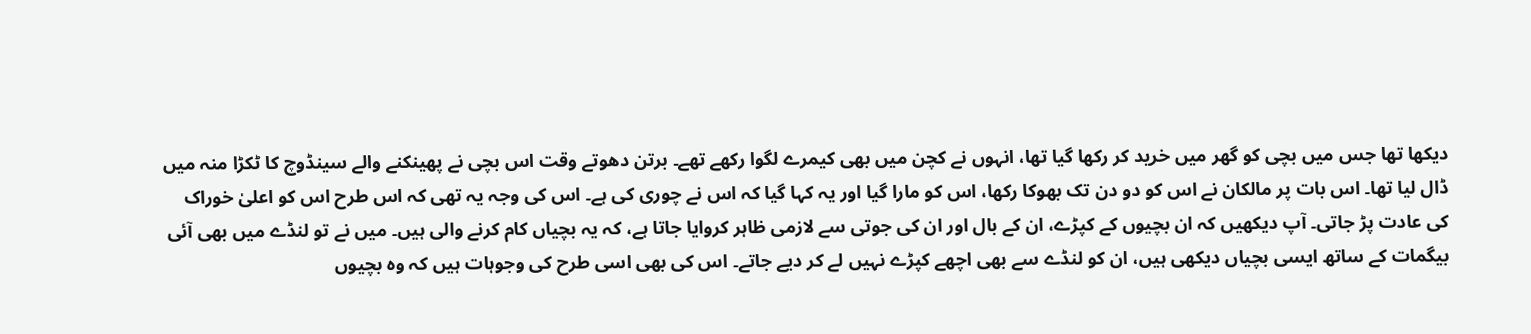دیکھا تھا جس میں بچی کو گھر میں خرید کر رکھا گیا تھا، انہوں نے کچن میں بھی کیمرے لگوا رکھے تھے۔ برتن دھوتے وقت اس بچی نے پھینکنے والے سینڈوچ کا ٹکڑا منہ میں ڈال لیا تھا۔ اس بات پر مالکان نے اس کو دو دن تک بھوکا رکھا، اس کو مارا گیا اور یہ کہا گیا کہ اس نے چوری کی ہے۔ اس کی وجہ یہ تھی کہ اس طرح اس کو اعلیٰ خوراک کی عادت پڑ جاتی۔ آپ دیکھیں کہ ان بچیوں کے کپڑے، ان کے بال اور ان کی جوتی سے لازمی ظاہر کروایا جاتا ہے، کہ یہ بچیاں کام کرنے والی ہیں۔ میں نے تو لنڈے میں بھی آئی بیگمات کے ساتھ ایسی بچیاں دیکھی ہیں، ان کو لنڈے سے بھی اچھے کپڑے نہیں لے کر دیے جاتے۔ اس کی بھی اسی طرح کی وجوہات ہیں کہ وہ بچیوں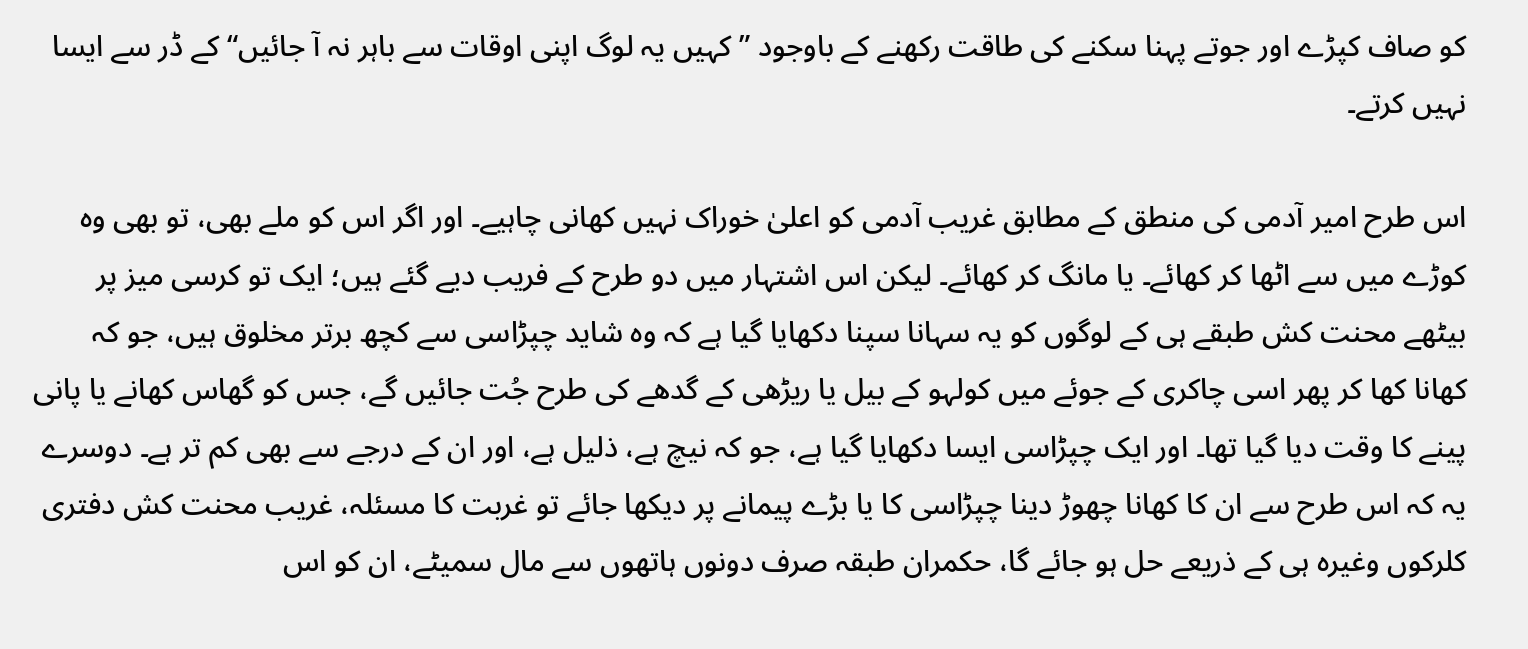کو صاف کپڑے اور جوتے پہنا سکنے کی طاقت رکھنے کے باوجود ”کہیں یہ لوگ اپنی اوقات سے باہر نہ آ جائیں“ کے ڈر سے ایسا نہیں کرتے۔

اس طرح امیر آدمی کی منطق کے مطابق غریب آدمی کو اعلیٰ خوراک نہیں کھانی چاہیے۔ اور اگر اس کو ملے بھی، تو بھی وہ کوڑے میں سے اٹھا کر کھائے۔ یا مانگ کر کھائے۔ لیکن اس اشتہار میں دو طرح کے فریب دیے گئے ہیں؛ ایک تو کرسی میز پر بیٹھے محنت کش طبقے ہی کے لوگوں کو یہ سہانا سپنا دکھایا گیا ہے کہ وہ شاید چپڑاسی سے کچھ برتر مخلوق ہیں، جو کہ کھانا کھا کر پھر اسی چاکری کے جوئے میں کولہو کے بیل یا ریڑھی کے گدھے کی طرح جُت جائیں گے، جس کو گھاس کھانے یا پانی پینے کا وقت دیا گیا تھا۔ اور ایک چپڑاسی ایسا دکھایا گیا ہے، جو کہ نیچ ہے، ذلیل ہے، اور ان کے درجے سے بھی کم تر ہے۔ دوسرے یہ کہ اس طرح سے ان کا کھانا چھوڑ دینا چپڑاسی کا یا بڑے پیمانے پر دیکھا جائے تو غربت کا مسئلہ، غریب محنت کش دفتری کلرکوں وغیرہ ہی کے ذریعے حل ہو جائے گا، حکمران طبقہ صرف دونوں ہاتھوں سے مال سمیٹے، ان کو اس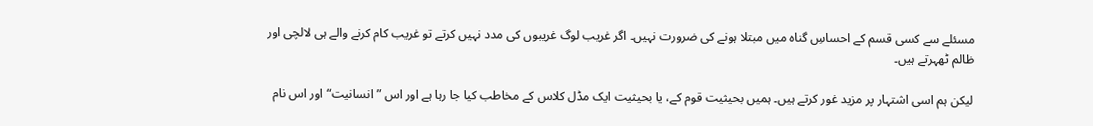مسئلے سے کسی قسم کے احساسِ گناہ میں مبتلا ہونے کی ضرورت نہیں۔ اگر غریب لوگ غریبوں کی مدد نہیں کرتے تو غریب کام کرنے والے ہی لالچی اور ظالم ٹھہرتے ہیں۔

لیکن ہم اسی اشتہار پر مزید غور کرتے ہیں۔ ہمیں بحیثیت قوم کے، یا بحیثیت ایک مڈل کلاس کے مخاطب کیا جا رہا ہے اور اس ”انسانیت“ اور اس نام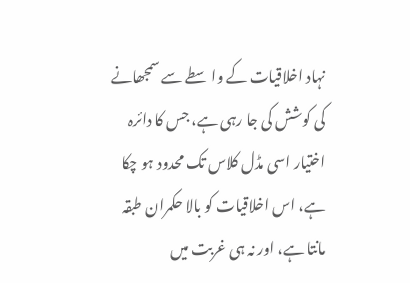نہاد اخلاقیات کے واسطے سے سمجھانے کی کوشش کی جا رہی ہے، جس کا دائرہ اختیار اسی مڈل کلاس تک محدود ہو چکا ہے، اس اخلاقیات کو بالا حکمران طبقہ مانتا ہے، اور نہ ہی غربت میں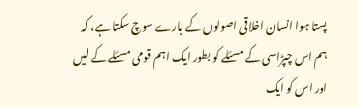پستا ہوا انسان اخلاقی اصولوں کے بارے سوچ سکتا ہے، کہ ہم اس چپڑاسی کے مسئلے کو بطور ایک اہم قومی مسئلے کے لیں اور اس کو ایک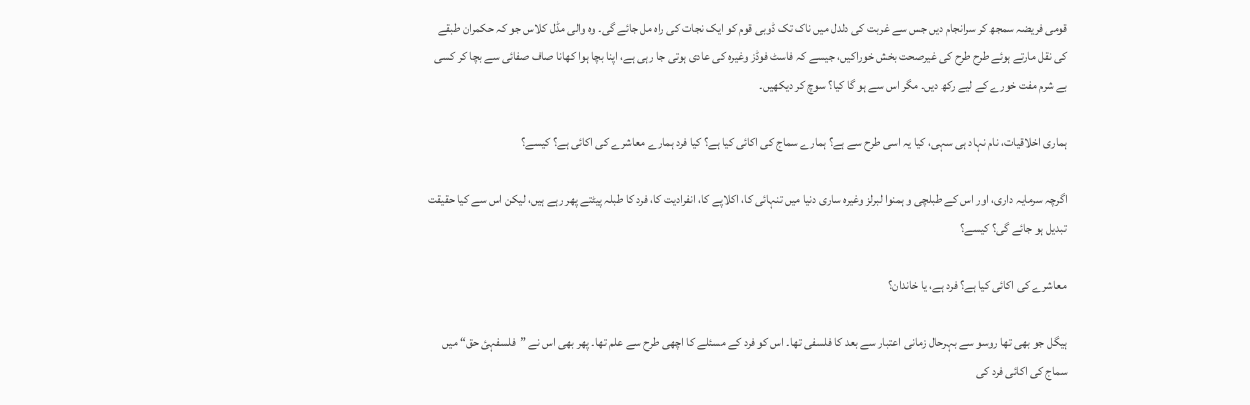قومی فریضہ سمجھ کر سرانجام دیں جس سے غربت کی دلدل میں ناک تک ڈوبی قوم کو ایک نجات کی راہ مل جائے گی۔ وہ والی مڈل کلاس جو کہ حکمران طبقے کی نقل مارتے ہوئے طرح طرح کی غیرصحت بخش خوراکیں، جیسے کہ فاسٹ فوڈز وغیرہ کی عادی ہوتی جا رہی ہے، اپنا بچا ہوا کھانا صاف صفائی سے بچا کر کسی بے شرم مفت خورے کے لیے رکھ دیں۔ مگر اس سے ہو گا کیا؟ سوچ کر دیکھیں۔

ہماری اخلاقیات، نام نہاد ہی سہی، کیا یہ اسی طرح سے ہے؟ ہمارے سماج کی اکائی کیا ہے؟ کیا فرد ہمارے معاشرے کی اکائی ہے؟ کیسے؟

اگرچہ سرمایہ داری، اور اس کے طبلچی و ہمنوا لبرلز وغیرہ ساری دنیا میں تنہائی کا، اکلاپے کا، انفرادیت کا، فرد کا طبلہ پیٹتے پھر رہے ہیں، لیکن اس سے کیا حقیقت تبدیل ہو جائے گی؟ کیسے؟

معاشرے کی اکائی کیا ہے؟ فرد ہے، یا خاندان؟

ہیگل جو بھی تھا روسو سے بہرحال زمانی اعتبار سے بعد کا فلسفی تھا۔ اس کو فرد کے مسئلے کا اچھی طرح سے علم تھا۔ پھر بھی اس نے ”فلسفہئ حق“ میں سماج کی اکائی فرد کی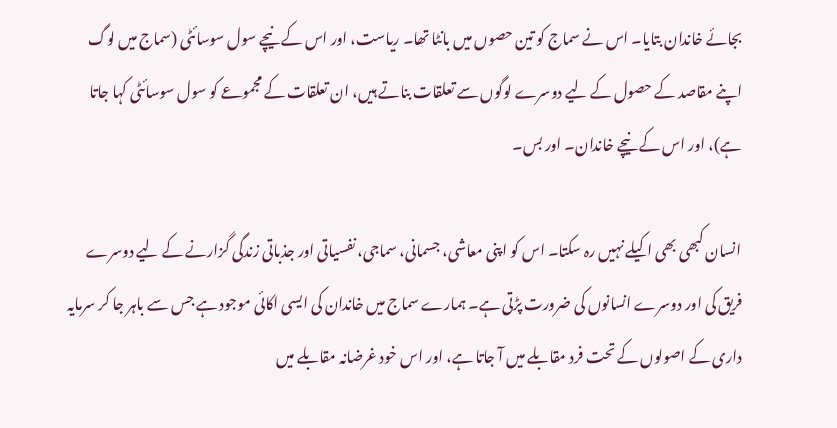بجائے خاندان بتایا۔ اس نے سماج کو تین حصوں میں بانٹا تھا۔ ریاست، اور اس کے نیچے سول سوسائٹی (سماج میں لوگ اپنے مقاصد کے حصول کے لیے دوسرے لوگوں سے تعلقات بناتے ہیں، ان تعلقات کے مجموعے کو سول سوسائٹی کہا جاتا ہے)، اور اس کے نیچے خاندان۔ اور بس۔

انسان کبھی بھی اکیلے نہیں رہ سکتا۔ اس کو اپنی معاشی، جسمانی، سماجی، نفسیاتی اور جذباتی زندگی گزارنے کے لیے دوسرے فریق کی اور دوسرے انسانوں کی ضرورت پڑتی ہے۔ ہمارے سماج میں خاندان کی ایسی اکائی موجود ہے جس سے باہر جا کر سرمایہ داری کے اصولوں کے تحت فرد مقابلے میں آ جاتا ہے، اور اس خود غرضانہ مقابلے میں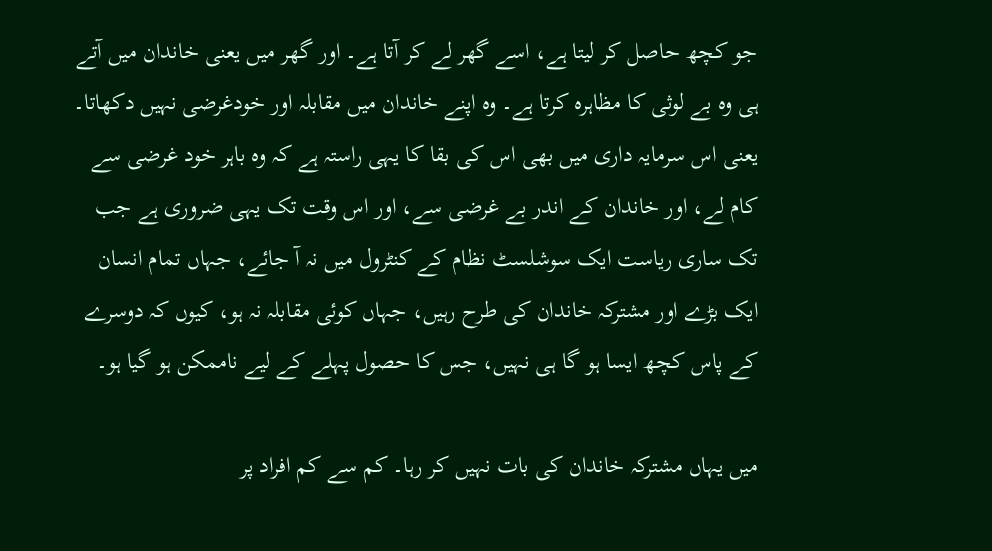جو کچھ حاصل کر لیتا ہے، اسے گھر لے کر آتا ہے۔ اور گھر میں یعنی خاندان میں آتے ہی وہ بے لوثی کا مظاہرہ کرتا ہے۔ وہ اپنے خاندان میں مقابلہ اور خودغرضی نہیں دکھاتا۔ یعنی اس سرمایہ داری میں بھی اس کی بقا کا یہی راستہ ہے کہ وہ باہر خود غرضی سے کام لے، اور خاندان کے اندر بے غرضی سے، اور اس وقت تک یہی ضروری ہے جب تک ساری ریاست ایک سوشلسٹ نظام کے کنٹرول میں نہ آ جائے، جہاں تمام انسان ایک بڑے اور مشترکہ خاندان کی طرح رہیں، جہاں کوئی مقابلہ نہ ہو، کیوں کہ دوسرے کے پاس کچھ ایسا ہو گا ہی نہیں، جس کا حصول پہلے کے لیے ناممکن ہو گیا ہو۔

میں یہاں مشترکہ خاندان کی بات نہیں کر رہا۔ کم سے کم افراد پر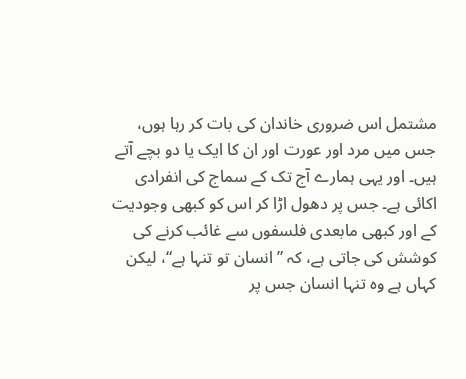مشتمل اس ضروری خاندان کی بات کر رہا ہوں، جس میں مرد اور عورت اور ان کا ایک یا دو بچے آتے ہیں۔ اور یہی ہمارے آج تک کے سماج کی انفرادی اکائی ہے۔ جس پر دھول اڑا کر اس کو کبھی وجودیت کے اور کبھی مابعدی فلسفوں سے غائب کرنے کی کوشش کی جاتی ہے، کہ ”انسان تو تنہا ہے“، لیکن کہاں ہے وہ تنہا انسان جس پر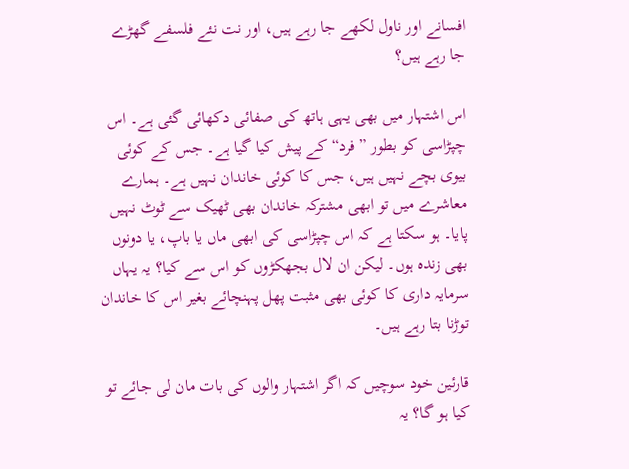افسانے اور ناول لکھے جا رہے ہیں، اور نت نئے فلسفے گھڑے جا رہے ہیں؟

اس اشتہار میں بھی یہی ہاتھ کی صفائی دکھائی گئی ہے۔ اس چپڑاسی کو بطور ”فرد“ کے پیش کیا گیا ہے۔ جس کے کوئی بیوی بچے نہیں ہیں، جس کا کوئی خاندان نہیں ہے۔ ہمارے معاشرے میں تو ابھی مشترکہ خاندان بھی ٹھیک سے ٹوٹ نہیں پایا۔ ہو سکتا ہے کہ اس چپڑاسی کی ابھی ماں یا باپ، یا دونوں بھی زندہ ہوں۔ لیکن ان لال بجھکڑوں کو اس سے کیا؟ یہ یہاں سرمایہ داری کا کوئی بھی مثبت پھل پہنچائے بغیر اس کا خاندان توڑنا بتا رہے ہیں۔

قارئین خود سوچیں کہ اگر اشتہار والوں کی بات مان لی جائے تو کیا ہو گا؟ یہ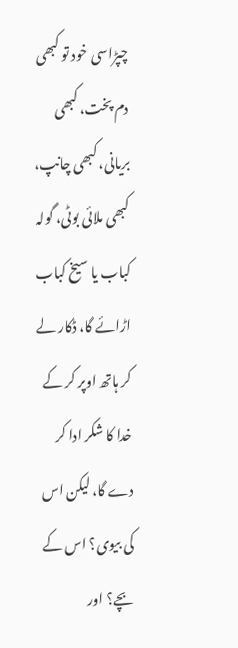چپڑاسی خود تو کبھی دم پخت، کبھی بریانی، کبھی چانپ، کبھی ملائی بوٹی، گولہ کباب یا سیخ کباب اڑائے گا، ڈکار لے کر ہاتھ اوپر کر کے خدا کا شکر ادا کر دے گا، لیکن اس کی بیوی؟ اس کے بچے؟ اور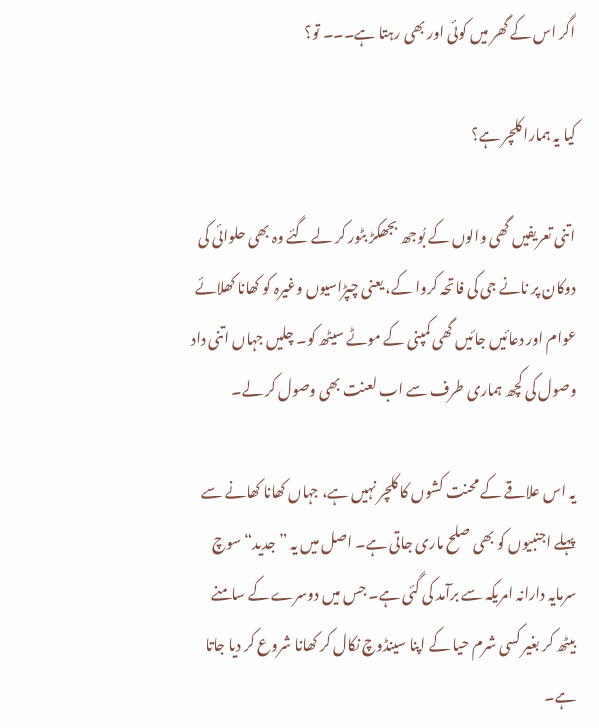اگر اس کے گھر میں کوئی اور بھی رہتا ہے۔۔۔ تو؟

کیا یہ ہمارا کلچر ہے؟

اتنی تعریفیں گھی والوں کے بُوجھ بجھکڑ بٹور کر لے گئے وہ بھی حلوائی کی دوکان پر نانے جی کی فاتحہ کروا کے، یعنی چپڑاسیوں وغیرہ کو کھانا کھلائے عوام اور دعائیں جائیں گھی کمپنی کے موٹے سیٹھ کو۔ چلیں جہاں اتنی داد وصول کی کچھ ہماری طرف سے اب لعنت بھی وصول کر لے۔

یہ اس علاقے کے محنت کشوں کا کلچر نہیں ہے، جہاں کھانا کھانے سے پہلے اجنبیوں کو بھی صلح ماری جاتی ہے۔ اصل میں یہ ”جدید“ سوچ سرمایہ دارانہ امریکہ سے برآمد کی گئی ہے۔ جس میں دوسرے کے سامنے بیٹھ کر بغیر کسی شرم حیا کے اپنا سینڈوچ نکال کر کھانا شروع کر دیا جاتا ہے۔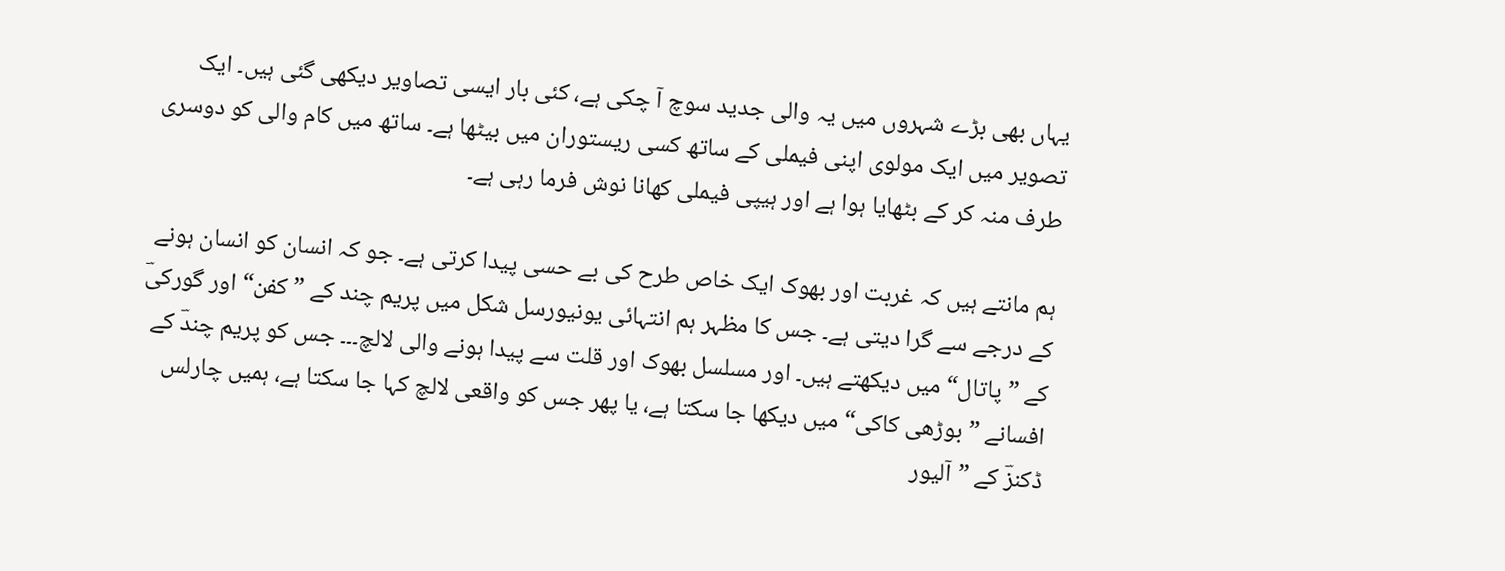یہاں بھی بڑے شہروں میں یہ والی جدید سوچ آ چکی ہے، کئی بار ایسی تصاویر دیکھی گئی ہیں۔ ایک تصویر میں ایک مولوی اپنی فیملی کے ساتھ کسی ریستوران میں بیٹھا ہے۔ ساتھ میں کام والی کو دوسری طرف منہ کر کے بٹھایا ہوا ہے اور ہیپی فیملی کھانا نوش فرما رہی ہے۔

ہم مانتے ہیں کہ غربت اور بھوک ایک خاص طرح کی بے حسی پیدا کرتی ہے۔ جو کہ انسان کو انسان ہونے کے درجے سے گرا دیتی ہے۔ جس کا مظہر ہم انتہائی یونیورسل شکل میں پریم چند کے ”کفن“ اور گورکیؔ کے ”پاتال“ میں دیکھتے ہیں۔ اور مسلسل بھوک اور قلت سے پیدا ہونے والی لالچ۔۔۔ جس کو پریم چندؔ کے افسانے ”بوڑھی کاکی“ میں دیکھا جا سکتا ہے، یا پھر جس کو واقعی لالچ کہا جا سکتا ہے، ہمیں چارلس ڈکنزؔ کے ”آلیور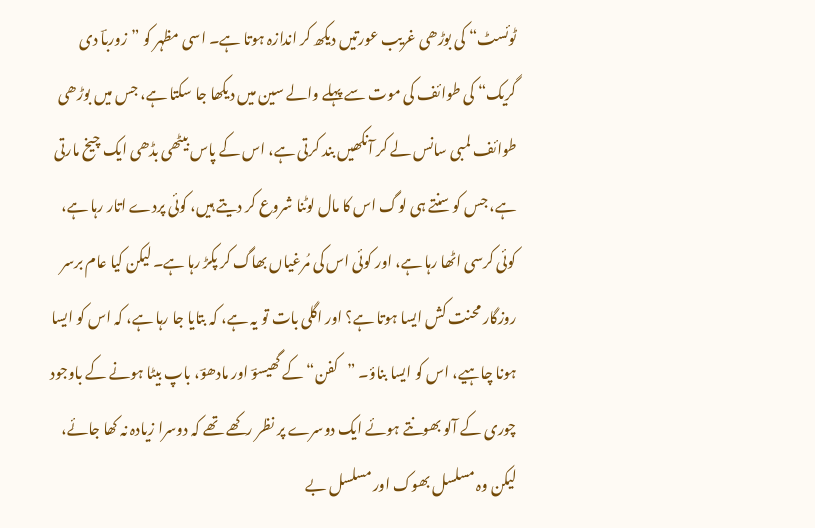ٹوئسٹ“ کی بوڑھی غریب عورتیں دیکھ کر اندازہ ہوتا ہے۔ اسی مظہر کو ”زورباؔ دی گریک“ کی طوائف کی موت سے پہلے والے سین میں دیکھا جا سکتا ہے، جس میں بوڑھی طوائف لمبی سانس لے کر آنکھیں بند کرتی ہے، اس کے پاس بیٹھی بڈھی ایک چیخ مارتی ہے، جس کو سنتے ہی لوگ اس کا مال لوٹنا شروع کر دیتے ہیں، کوئی پردے اتار رہا ہے، کوئی کرسی اٹھا رہا ہے، اور کوئی اس کی مُرغیاں بھاگ کر پکڑ رہا ہے۔ لیکن کیا عام برسر روزگار محنت کش ایسا ہوتا ہے؟ اور اگلی بات تو یہ ہے، کہ بتایا جا رہا ہے، کہ اس کو ایسا ہونا چاہیے، اس کو ایسا بناؤ۔ ”کفن“ کے گھیسوؔ اور مادھوؔ، باپ بیٹا ہونے کے باوجود چوری کے آلو بھونتے ہوئے ایک دوسرے پر نظر رکھے تھے کہ دوسرا زیادہ نہ کھا جائے، لیکن وہ مسلسل بھوک اور مسلسل بے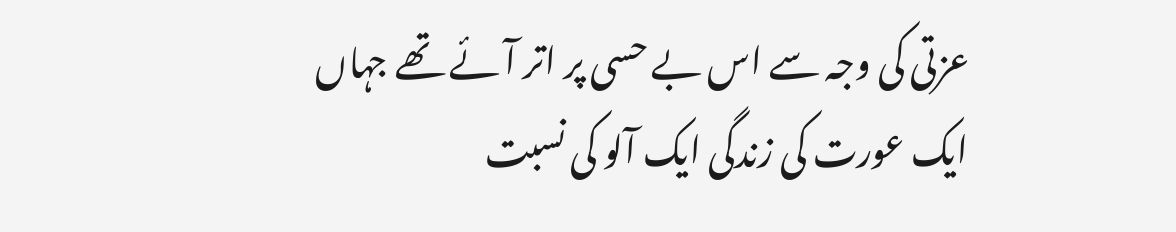عزتی کی وجہ سے اس بے حسی پر اتر آئے تھے جہاں ایک عورت کی زندگی ایک آلو کی نسبت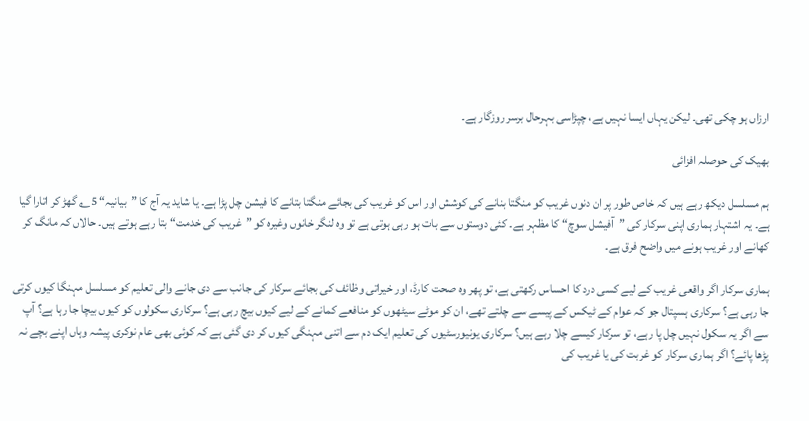ارزاں ہو چکی تھی۔ لیکن یہاں ایسا نہیں ہے، چپڑاسی بہرحال برسر روزگار ہے۔

بھیک کی حوصلہ افزائی

ہم مسلسل دیکھ رہے ہیں کہ خاص طور پر ان دنوں غریب کو منگتا بنانے کی کوشش اور اس کو غریب کی بجائے منگتا بتانے کا فیشن چل پڑا ہے۔ یا شاید یہ آج کا ”بیانیہ“ 5؎ گھڑ کر اتارا گیا ہے۔ یہ اشتہار ہماری اپنی سرکار کی ”آفیشل سوچ“ کا مظہر ہے۔ کئی دوستوں سے بات ہو رہی ہوتی ہے تو وہ لنگر خانوں وغیرہ کو ”غریب کی خدمت“ بتا رہے ہوتے ہیں۔ حالاں کہ مانگ کر کھانے اور غریب ہونے میں واضح فرق ہے۔

ہماری سرکار اگر واقعی غریب کے لیے کسی درد کا احساس رکھتی ہے، تو پھر وہ صحت کارڈ، اور خیراتی وظائف کی بجائے سرکار کی جانب سے دی جانے والی تعلیم کو مسلسل مہنگا کیوں کرتی جا رہی ہے؟ سرکاری ہسپتال جو کہ عوام کے ٹیکس کے پیسے سے چلتے تھے، ان کو موٹے سیٹھوں کو منافعے کمانے کے لیے کیوں بیچ رہی ہے؟ سرکاری سکولوں کو کیوں بیچا جا رہا ہے؟ آپ سے اگر یہ سکول نہیں چل پا رہے، تو سرکار کیسے چلا رہے ہیں؟ سرکاری یونیورسٹیوں کی تعلیم ایک دم سے اتنی مہنگی کیوں کر دی گئی ہے کہ کوئی بھی عام نوکری پیشہ وہاں اپنے بچے نہ پڑھا پائے؟ اگر ہماری سرکار کو غربت کی یا غریب کی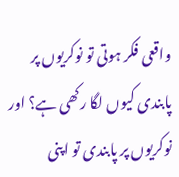واقعی فکر ہوتی تو نوکریوں پر پابندی کیوں لگا رکھی ہے؟ اور نوکریوں پر پابندی تو اپنی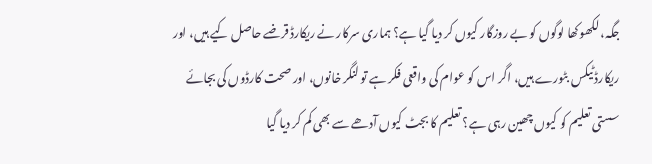جگہ، لکھوکھا لوگوں کو بے روزگار کیوں کر دیا گیا ہے؟ ہماری سرکار نے ریکارڈ قرضے حاصل کیے ہیں، اور ریکارڈ ٹیکس بٹورے ہیں، اگر اس کو عوام کی واقعی فکر ہے تو لنگر خانوں، اور صحت کارڈوں کی بجائے سستی تعلیم کو کیوں چھین رہی ہے؟ تعلیم کا بجٹ کیوں آدھے سے بھی کم کر دیا گیا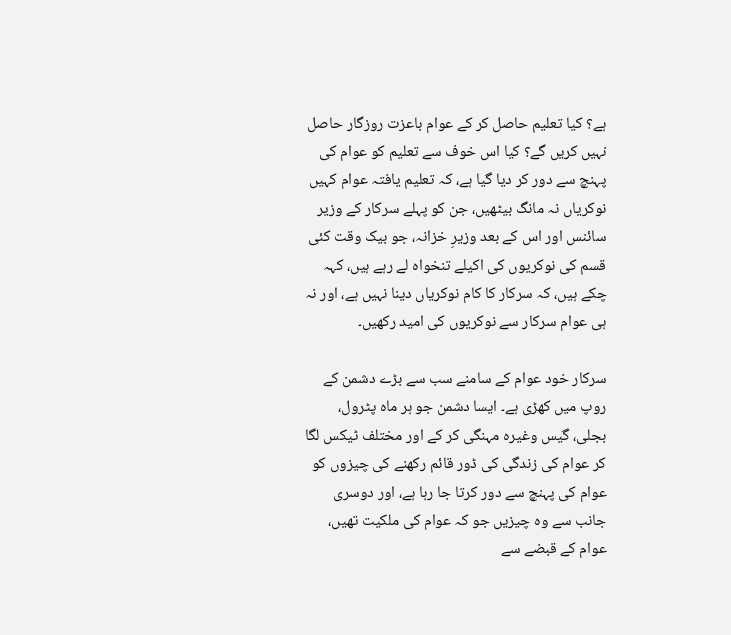ہے؟ کیا تعلیم حاصل کر کے عوام باعزت روزگار حاصل نہیں کریں گے؟ کیا اس خوف سے تعلیم کو عوام کی پہنچ سے دور کر دیا گیا ہے، کہ تعلیم یافتہ عوام کہیں نوکریاں نہ مانگ بیٹھیں، جن کو پہلے سرکار کے وزیر سائنس اور اس کے بعد وزیرِ خزانہ، جو بیک وقت کئی قسم کی نوکریوں کی اکیلے تنخواہ لے رہے ہیں، کہہ چکے ہیں، کہ سرکار کا کام نوکریاں دینا نہیں ہے، اور نہ ہی عوام سرکار سے نوکریوں کی امید رکھیں۔

سرکار خود عوام کے سامنے سب سے بڑے دشمن کے روپ میں کھڑی ہے۔ ایسا دشمن جو ہر ماہ پٹرول، بجلی، گیس وغیرہ مہنگی کر کے اور مختلف ٹیکس لگا کر عوام کی زندگی کی ڈور قائم رکھنے کی چیزوں کو عوام کی پہنچ سے دور کرتا جا رہا ہے، اور دوسری جانب سے وہ چیزیں جو کہ عوام کی ملکیت تھیں، عوام کے قبضے سے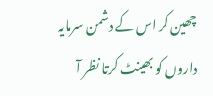چھین کر اس کے دشمن سرمایہ داروں کو بھینٹ کرتا نظر آ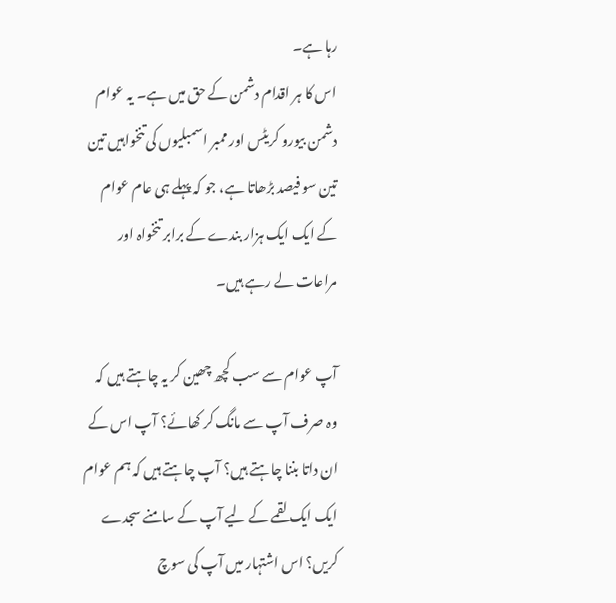رہا ہے۔
اس کا ہر اقدام دشمن کے حق میں ہے۔ یہ عوام دشمن بیورو کریٹس اور ممبر اسمبلیوں کی تنخواہیں تین تین سو فیصد بڑھاتا ہے، جو کہ پہلے ہی عام عوام کے ایک ایک ہزار بندے کے برابر تنخواہ اور مراعات لے رہے ہیں۔

آپ عوام سے سب کچھ چھین کر یہ چاہتے ہیں کہ وہ صرف آپ سے مانگ کر کھائے؟ آپ اس کے ان داتا بننا چاہتے ہیں؟ آپ چاہتے ہیں کہ ہم عوام ایک ایک لقمے کے لیے آپ کے سامنے سجدے کریں؟ اس اشتہار میں آپ کی سوچ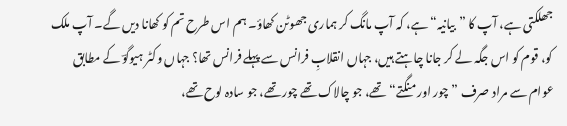جھلکتی ہے، آپ کا ”بیانیہ“ ہے، کہ آپ مانگ کر ہماری جھوٹن کھاؤ۔ ہم اس طرح تم کو کھانا دیں گے۔ آپ ملک کو، قوم کو اس جگہ لے کر جانا چاہتے ہیں، جہاں انقلابِ فرانس سے پہلے فرانس تھا؟ جہاں وکٹر ہیوگوؔ کے مطابق عوام سے مراد صرف ”چور اور منگتے“ تھے، جو چالاک تھے چور تھے، جو سادہ لوح تھے،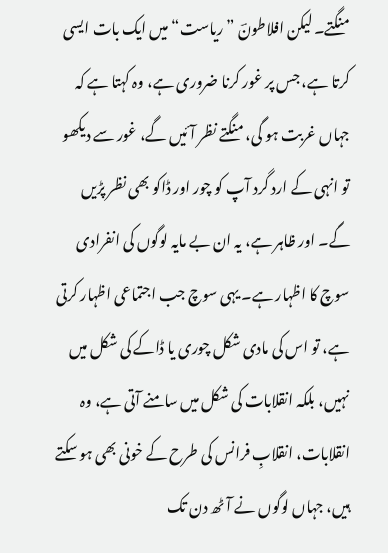منگتے۔ لیکن افلاطونؔ ”ریاست“ میں ایک بات ایسی کرتا ہے، جس پر غور کرنا ضروری ہے، وہ کہتا ہے کہ جہاں غربت ہو گی، منگتے نظر آئیں گے، غور سے دیکھو تو انہی کے ارد گرد آپ کو چور اور ڈاکو بھی نظر پڑیں گے۔ اور ظاہر ہے، یہ ان بے مایہ لوگوں کی انفرادی سوچ کا اظہار ہے۔ یہی سوچ جب اجتماعی اظہار کرتی ہے، تو اس کی مادی شکل چوری یا ڈاکے کی شکل میں نہیں، بلکہ انقلابات کی شکل میں سامنے آتی ہے، وہ انقلابات، انقلابِ فرانس کی طرح کے خونی بھی ہو سکتے ہیں، جہاں لوگوں نے آٹھ دن تک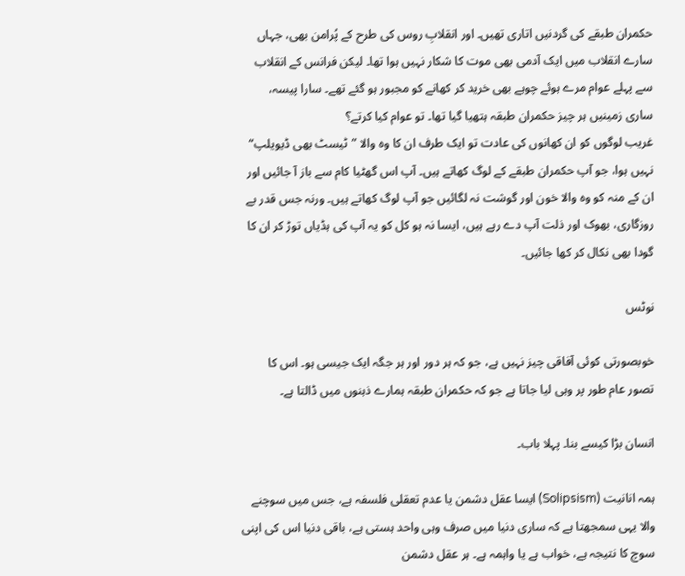حکمران طبقے کی گردنیں اتاری تھیں۔ اور انقلابِ روس کی طرح کے پُرامن بھی، جہاں سارے انقلاب میں ایک آدمی بھی موت کا شکار نہیں ہوا تھا۔ لیکن فرانس کے انقلاب سے پہلے عوام مرے ہوئے چوہے بھی خرید کر کھانے کو مجبور ہو گئے تھے۔ سارا پیسہ، ساری زمینیں ہر چیز حکمران طبقہ ہتھیا گیا تھا۔ تو عوام کیا کرتے؟
غریب لوگوں کو ان کھانوں کی عادت تو ایک طرف ان کا وہ والا ”ٹیسٹ بھی ڈیویلپ“ نہیں ہوا، جو آپ حکمران طبقے کے لوگ کھاتے ہیں۔ آپ اس گھٹیا کام سے باز آ جائیں اور ان کے منہ کو وہ والا خون اور گوشت نہ لگائیں جو آپ لوگ کھاتے ہیں۔ ورنہ جس قدر بے روزگاری، بھوک اور ذلت آپ دے رہے ہیں، ایسا نہ ہو کل کو یہ آپ کی ہڈیاں توڑ کر ان کا گودا بھی نکال کر کھا جائیں۔

نوٹس

خوبصورتی کوئی آفاقی چیز نہیں ہے، جو کہ ہر دور اور ہر جگہ ایک جیسی ہو۔ اس کا تصور عام طور پر وہی لیا جاتا ہے جو کہ حکمران طبقہ ہمارے ذہنوں میں ڈالتا ہے۔

انسان بڑا کیسے بنا۔ پہلا باب۔

ہمہ انانیت (Solipsism) ایسا عقل دشمن یا عدم تعقلی فلسفہ ہے، جس میں سوچنے والا یہی سمجھتا ہے کہ ساری دنیا میں صرف وہی واحد ہستی ہے، باقی دنیا اس کی اپنی سوچ کا نتیجہ ہے، خواب ہے یا واہمہ ہے۔ ہر عقل دشمن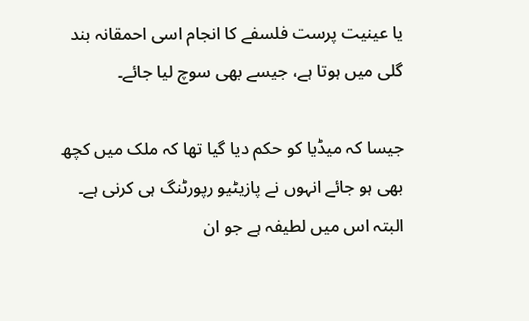یا عینیت پرست فلسفے کا انجام اسی احمقانہ بند گلی میں ہوتا ہے، جیسے بھی سوچ لیا جائے۔

جیسا کہ میڈیا کو حکم دیا گیا تھا کہ ملک میں کچھ بھی ہو جائے انہوں نے پازیٹیو رپورٹنگ ہی کرنی ہے۔ البتہ اس میں لطیفہ ہے جو ان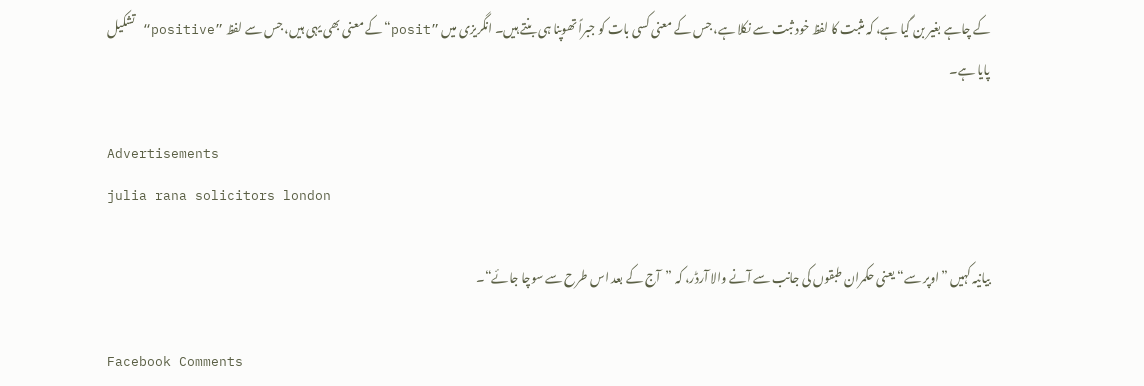کے چاہے بغیر بن گیا ہے، کہ مثبت کا لفظ خود ثبت سے نکلا ہے، جس کے معنی کسی بات کو جبراً تھوپنا ہی بنتے ہیں۔ انگریزی میں ”posit“کے معنی بھی یہی ہیں، جس سے لفظ ”positive“ تشکیل پایا ہے۔

Advertisements
julia rana solicitors london

بیانیہ کہیں ”اوپر سے“ یعنی حکمران طبقوں کی جانب سے آنے والا آرڈر، کہ ”آج کے بعد اس طرح سے سوچا جائے“۔

Facebook Comments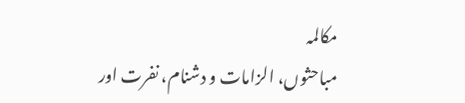مکالمہ
مباحثوں، الزامات و دشنام، نفرت اور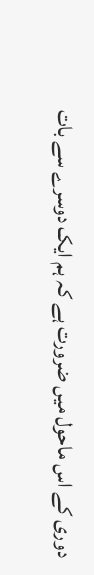دوری کے اس ماحول میں ضرورت ہے کہ ہم ایک دوسرے سے بات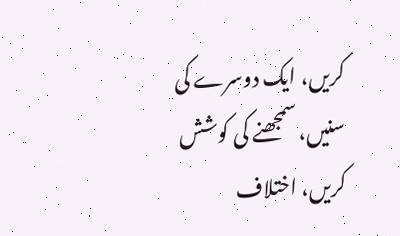کریں، ایک دوسرے کی سنیں، سمجھنے کی کوشش کریں، اختلاف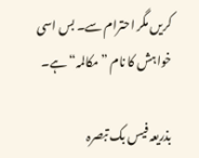کریں مگر احترام سے۔ بس اسی خواہش کا نام ”مکالمہ“ ہے۔

بذریعہ فیس بک تبصرہ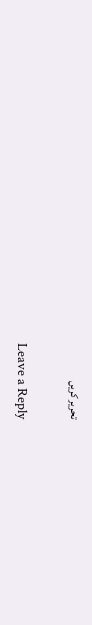تحریر کریں

Leave a Reply